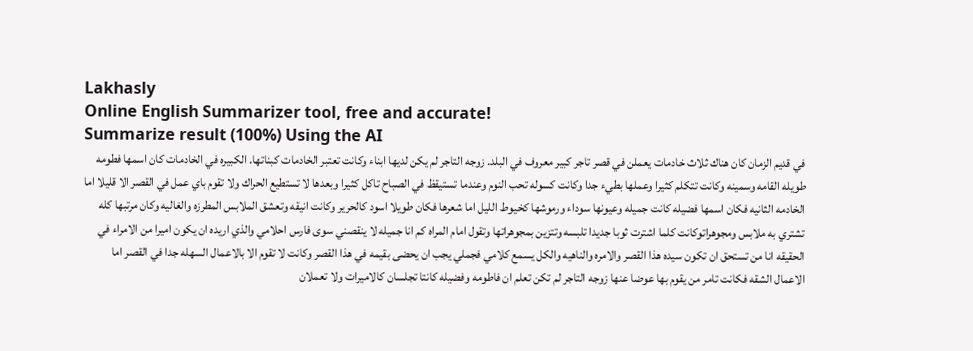Lakhasly
Online English Summarizer tool, free and accurate!
Summarize result (100%) Using the AI
في قديم الزمان كان هناك ثلاث خادمات يعملن في قصر تاجر كبير معروف في البلد. زوجه التاجر لم يكن لديها ابناء وكانت تعتبر الخادمات كبناتها. الكبيره في الخادمات كان اسمها فطومه طويله القامه وسمينه وكانت تتكلم كثيرا وعملها بطيء جدا وكانت كسوله تحب النوم وعندما تستيقظ في الصباح تاكل كثيرا وبعدها لا تستطيع الحراك ولا تقوم باي عمل في القصر الا قليلا اما الخادمه الثانيه فكان اسمها فضيله كانت جميله وعيونها سوداء ورموشها كخيوط الليل اما شعرها فكان طويلا اسود كالحرير وكانت انيقه وتعشق الملابس المطرزه والغاليه وكان مرتبها كله تشتري به ملابس ومجوهراتوكانت كلما اشترت ثوبا جديدا تلبسه وتتزين بمجوهراتها وتقول امام المراه كم انا جميله لا ينقصني سوى فارس احلامي والذي اريده ان يكون اميرا من الامراء في الحقيقه انا من تستحق ان تكون سيده هذا القصر والامره والناهيه والكل يسمع كلامي فجملي يجب ان يحضى بقيمه في هذا القصر وكانت لا تقوم الا بالاعمال السهله جدا في القصر اما الاعمال الشقه فكانت تامر من يقوم بها عوضا عنها زوجه التاجر لم تكن تعلم ان فاطومه وفضيله كانتا تجلسان كالاميرات ولا تعملان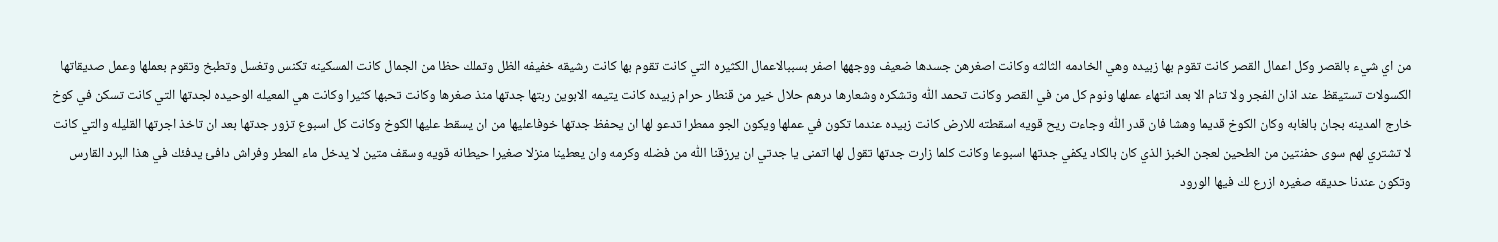من اي شيء بالقصر وكل اعمال القصر كانت تقوم بها زبيده وهي الخادمه الثالثه وكانت اصغرهن جسدها ضعيف ووجهها اصفر بسببالاعمال الكثيره التي كانت تقوم بها كانت رشيقه خفيفه الظل وتملك حظا من الجمال كانت المسكينه تكنس وتغسل وتطبخ وتقوم بعملها وعمل صديقاتها الكسولات تستيقظ عند اذان الفجر ولا تنام الا بعد انتهاء عملها ونوم كل من في القصر وكانت تحمد اللّٰه وتشكره وشعارها درهم حلال خير من قنطار حرام زبيده كانت يتيمه الابوين ربتها جدتها منذ صغرها وكانت تحبها كثيرا وكانت هي المعيله الوحيده لجدتها التي كانت تسكن في كوخ خارج المدينه بجان بالغابه وكان الكوخ قديما وهشا فان قدر اللّٰه وجاءت ريح قويه اسقطته للارض كانت زبيده عندما تكون في عملها ويكون الجو ممطرا تدعو لها ان يحفظ جدتها خوفاعليها من ان يسقط عليها الكوخ وكانت كل اسبوع تزور جدتها بعد ان تاخذ اجرتها القليله والتي كانت لا تشتري لهم سوى حفنتين من الطحين لعجن الخبز الذي كان بالكاد يكفي جدتها اسبوعا وكانت كلما زارت جدتها تقول لها اتمنى يا جدتي ان يرزقنا اللّٰه من فضله وكرمه وان يعطينا منزلا صغيرا حيطانه قويه وسقف متين لا يدخل ماء المطر وفراش دافئ يدفئك في هذا البرد القارس وتكون عندنا حديقه صغيره ازرع لك فيها الورود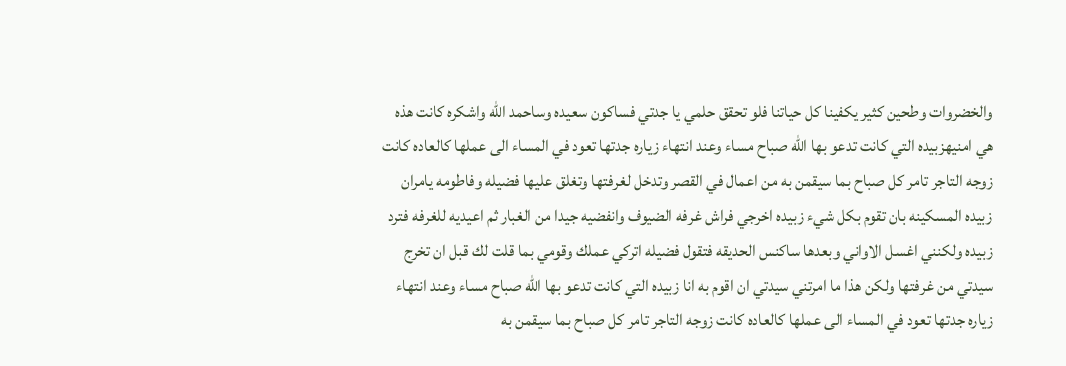والخضروات وطحين كثير يكفينا كل حياتنا فلو تحقق حلمي يا جدتي فساكون سعيده وساحمد اللّٰه واشكره كانت هذه هي امنيهزبيده التي كانت تدعو بها اللّٰه صباح مساء وعند انتهاء زياره جدتها تعود في المساء الى عملها كالعاده كانت زوجه التاجر تامر كل صباح بما سيقمن به من اعمال في القصر وتدخل لغرفتها وتغلق عليها فضيله وفاطومه يامران زبيده المسكينه بان تقوم بكل شيء زبيده اخرجي فراش غرفه الضيوف وانفضيه جيدا من الغبار ثم اعيديه للغرفه فترد زبيده ولكنني اغسل الاواني وبعدها ساكنس الحديقه فتقول فضيله اتركي عملك وقومي بما قلت لك قبل ان تخرج سيدتي من غرفتها ولكن هذا ما امرتني سيدتي ان اقوم به انا زبيده التي كانت تدعو بها اللّٰه صباح مساء وعند انتهاء زياره جدتها تعود في المساء الى عملها كالعاده كانت زوجه التاجر تامر كل صباح بما سيقمن به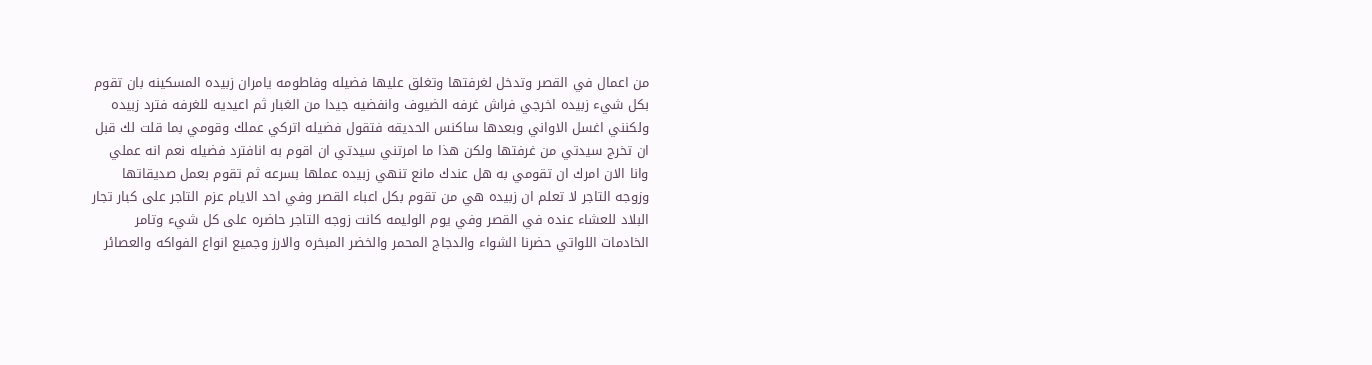من اعمال في القصر وتدخل لغرفتها وتغلق عليها فضيله وفاطومه يامران زبيده المسكينه بان تقوم بكل شيء زبيده اخرجي فراش غرفه الضيوف وانفضيه جيدا من الغبار ثم اعيديه للغرفه فترد زبيده ولكنني اغسل الاواني وبعدها ساكنس الحديقه فتقول فضيله اتركي عملك وقومي بما قلت لك قبل ان تخرج سيدتي من غرفتها ولكن هذا ما امرتني سيدتي ان اقوم به انافترد فضيله نعم انه عملي وانا الان امرك ان تقومي به هل عندك مانع تنهي زبيده عملها بسرعه ثم تقوم بعمل صديقاتها وزوجه التاجر لا تعلم ان زبيده هي من تقوم بكل اعباء القصر وفي احد الايام عزم التاجر على كبار تجار البلاد للعشاء عنده في القصر وفي يوم الوليمه كانت زوجه التاجر حاضره على كل شيء وتامر الخادمات اللواتي حضرنا الشواء والدجاج المحمر والخضر المبخره والارز وجميع انواع الفواكه والعصائر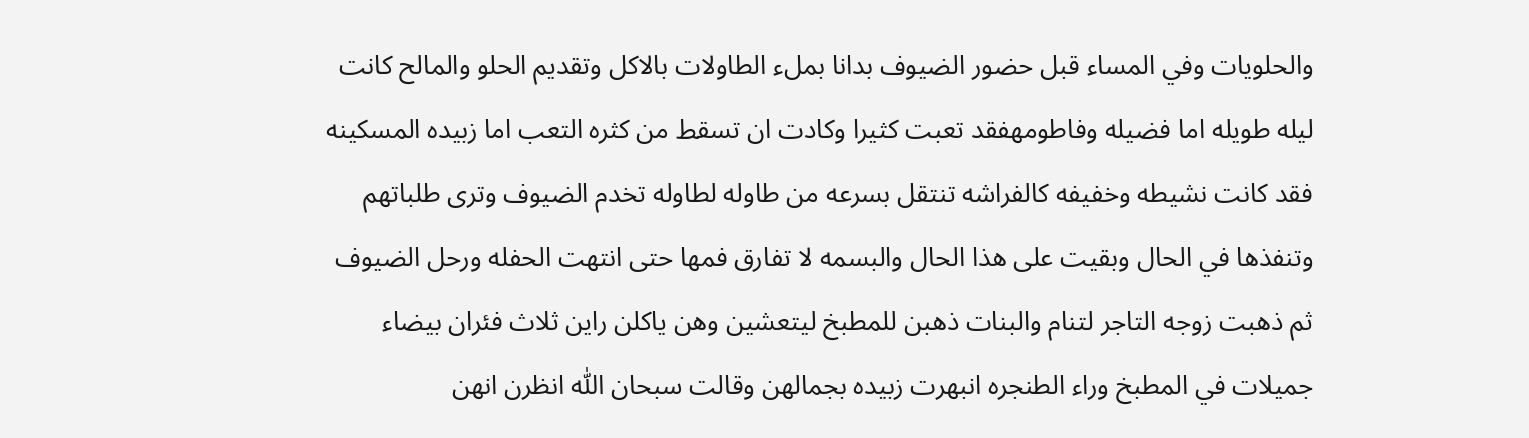والحلويات وفي المساء قبل حضور الضيوف بدانا بملء الطاولات بالاكل وتقديم الحلو والمالح كانت ليله طويله اما فضيله وفاطومهفقد تعبت كثيرا وكادت ان تسقط من كثره التعب اما زبيده المسكينه فقد كانت نشيطه وخفيفه كالفراشه تنتقل بسرعه من طاوله لطاوله تخدم الضيوف وترى طلباتهم وتنفذها في الحال وبقيت على هذا الحال والبسمه لا تفارق فمها حتى انتهت الحفله ورحل الضيوف ثم ذهبت زوجه التاجر لتنام والبنات ذهبن للمطبخ ليتعشين وهن ياكلن راين ثلاث فئران بيضاء جميلات في المطبخ وراء الطنجره انبهرت زبيده بجمالهن وقالت سبحان اللّٰه انظرن انهن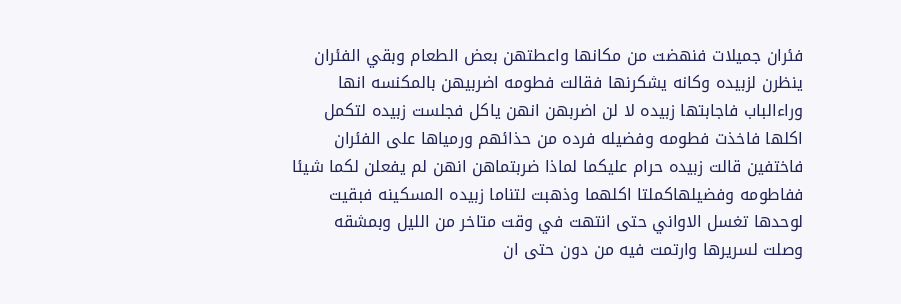فئران جميلات فنهضت من مكانها واعطتهن بعض الطعام وبقي الفئران ينظرن لزبيده وكانه يشكرنها فقالت فطومه اضربيهن بالمكنسه انها وراءالباب فاجابتها زبيده لا لن اضربهن انهن ياكل فجلست زبيده لتكمل اكلها فاخذت فطومه وفضيله فرده من حذائهم ورمياها على الفئران فاختفين قالت زبيده حرام عليكما لماذا ضربتماهن انهن لم يفعلن لكما شيئا ففاطومه وفضيلهاكملتا اكلهما وذهبت لتناما زبيده المسكينه فبقيت لوحدها تغسل الاواني حتى انتهت في وقت متاخر من الليل وبمشقه وصلت لسريرها وارتمت فيه من دون حتى ان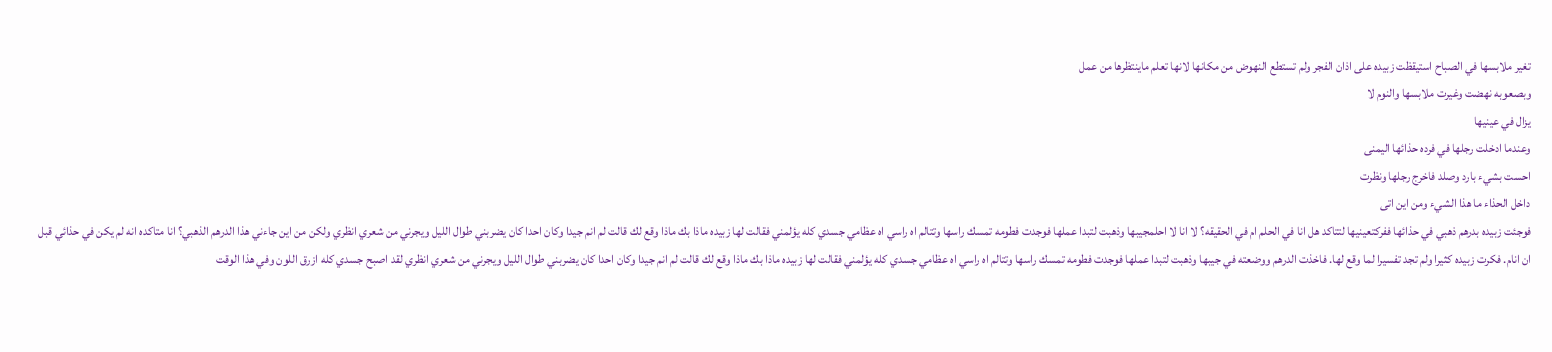تغير ملابسها في الصباح استيقظت زبيده على اذان الفجر ولم تستطع النهوض من مكانها لانها تعلم ماينتظرها من عمل
وبصعوبه نهضت وغيرت ملابسها والنوم لا
يزال في عينيها
وعندما ادخلت رجلها في فرده حذائها اليمنى
احست بشيء بارد وصلد فاخرج رجلها ونظرت
داخل الحذاء ما هذا الشيء ومن اين اتى
فوجئت زبيده بدرهم ذهبي في حذائها ففركتعينيها لتتاكد هل انا في الحلم ام في الحقيقه؟ لا انا لا احلمجيبها وذهبت لتبدا عملها فوجدت فطومه تمسك راسها وتتالم اه راسي اه عظامي جسدي كله يؤلمني فقالت لها زبيده ماذا بك ماذا وقع لك قالت لم انم جيدا وكان احدا كان يضربني طوال الليل ويجرني من شعري انظري ولكن من اين جاءني هذا الدرهم الذهبي؟ انا متاكده انه لم يكن في حذائي قبل ان انام. فكرت زبيده كثيرا ولم تجد تفسيرا لما وقع لها. فاخذت الدرهم ووضعته في جيبها وذهبت لتبدا عملها فوجدت فطومه تمسك راسها وتتالم اه راسي اه عظامي جسدي كله يؤلمني فقالت لها زبيده ماذا بك ماذا وقع لك قالت لم انم جيدا وكان احدا كان يضربني طوال الليل ويجرني من شعري انظري لقد اصبح جسدي كله ازرق اللون وفي هذا الوقت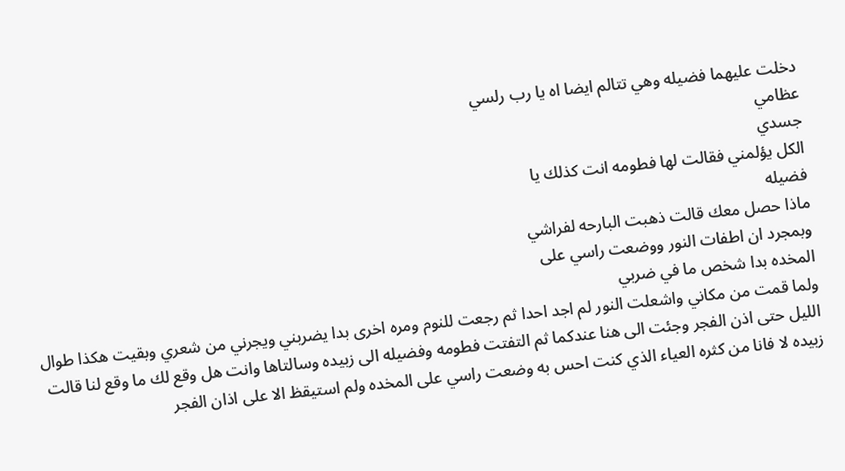دخلت عليهما فضيله وهي تتالم ايضا اه يا رب رلسي
عظامي
جسدي
الكل يؤلمني فقالت لها فطومه انت كذلك يا
فضيله
ماذا حصل معك قالت ذهبت البارحه لفراشي
وبمجرد ان اطفات النور ووضعت راسي على
المخده بدا شخص ما في ضربي
ولما قمت من مكاني واشعلت النور لم اجد احدا ثم رجعت للنوم ومره اخرى بدا يضربني ويجرني من شعري وبقيت هكذا طوال الليل حتى اذن الفجر وجئت الى هنا عندكما ثم التفتت فطومه وفضيله الى زبيده وسالتاها وانت هل وقع لك ما وقع لنا قالت زبيده لا فانا من كثره العياء الذي كنت احس به وضعت راسي على المخده ولم استيقظ الا على اذان الفجر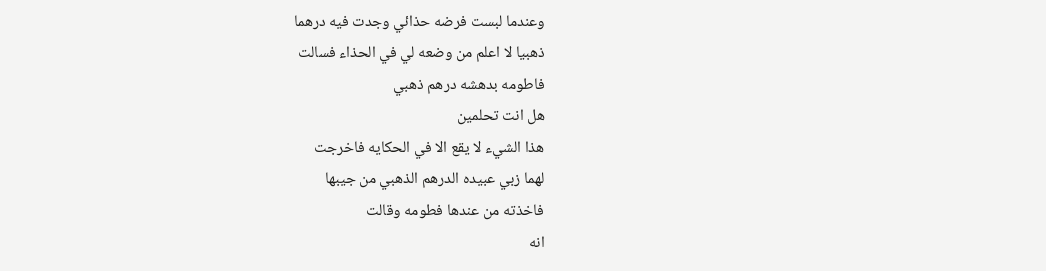وعندما لبست فرضه حذائي وجدت فيه درهما
ذهبيا لا اعلم من وضعه لي في الحذاء فسالت
فاطومه بدهشه درهم ذهبي
هل انت تحلمين
هذا الشيء لا يقع الا في الحكايه فاخرجت
لهما زبي عبيده الدرهم الذهبي من جيبها
فاخذته من عندها فطومه وقالت
انه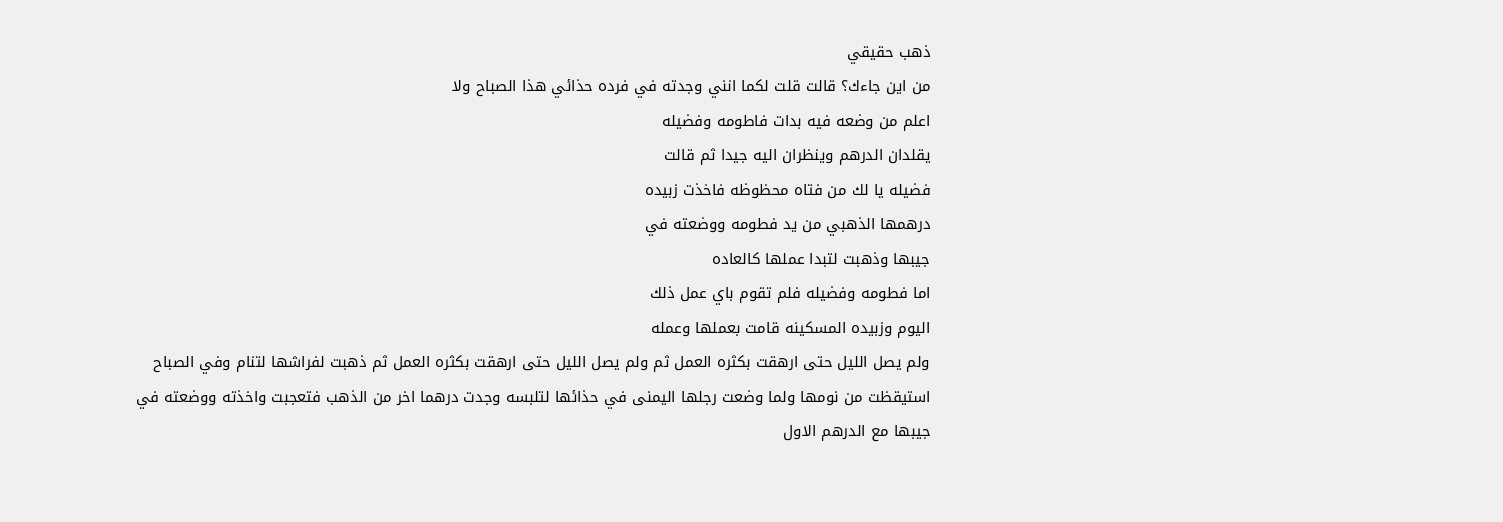ذهب حقيقي
من اين جاءك؟ قالت قلت لكما انني وجدته في فرده حذائي هذا الصباح ولا
اعلم من وضعه فيه بدات فاطومه وفضيله
يقلدان الدرهم وينظران اليه جيدا ثم قالت
فضيله يا لك من فتاه محظوظه فاخذت زبيده
درهمها الذهبي من يد فطومه ووضعته في
جيبها وذهبت لتبدا عملها كالعاده
اما فطومه وفضيله فلم تقوم باي عمل ذلك
اليوم وزبيده المسكينه قامت بعملها وعمله
ولم يصل الليل حتى ارهقت بكثره العمل ثم ولم يصل الليل حتى ارهقت بكثره العمل ثم ذهبت لفراشها لتنام وفي الصباح استيقظت من نومها ولما وضعت رجلها اليمنى في حذائها لتلبسه وجدت درهما اخر من الذهب فتعجبت واخذته ووضعته في جيبها مع الدرهم الاول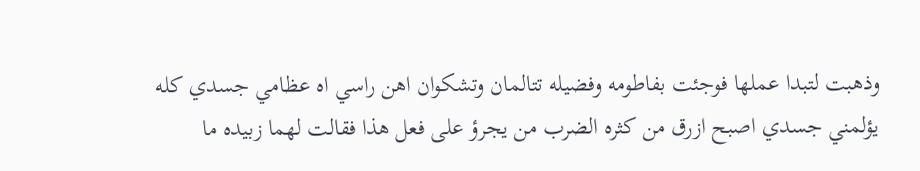وذهبت لتبدا عملها فوجئت بفاطومه وفضيله تتالمان وتشكوان اهن راسي اه عظامي جسدي كله يؤلمني جسدي اصبح ازرق من كثره الضرب من يجرؤ على فعل هذا فقالت لهما زبيده ما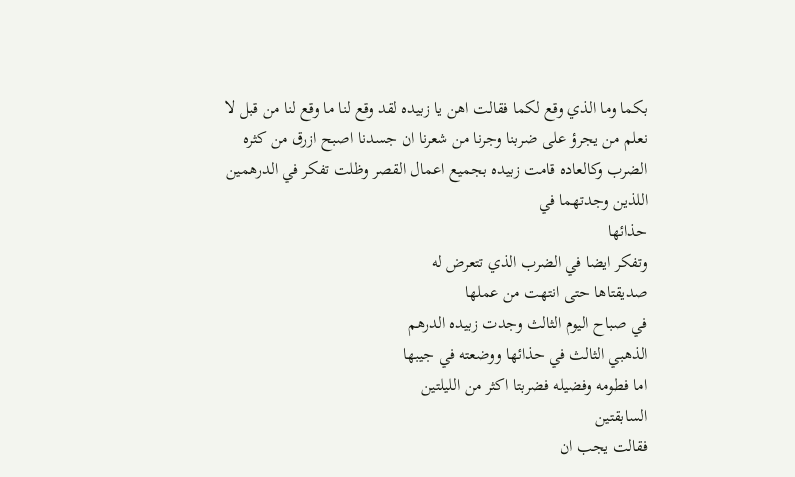بكما وما الذي وقع لكما فقالت اهن يا زبيده لقد وقع لنا ما وقع لنا من قبل لا نعلم من يجرؤ على ضربنا وجرنا من شعرنا ان جسدنا اصبح ازرق من كثره الضرب وكالعاده قامت زبيده بجميع اعمال القصر وظلت تفكر في الدرهمين اللذين وجدتهما في
حذائها
وتفكر ايضا في الضرب الذي تتعرض له
صديقتاها حتى انتهت من عملها
في صباح اليوم الثالث وجدت زبيده الدرهم
الذهبي الثالث في حذائها ووضعته في جيبها
اما فطومه وفضيله فضربتا اكثر من الليلتين
السابقتين
فقالت يجب ان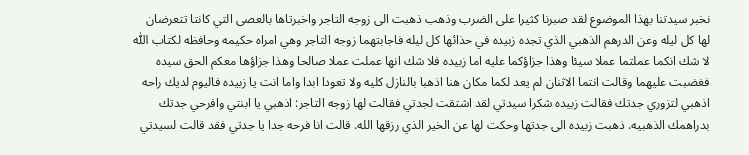نخبر سيدتنا بهذا الموضوع لقد صبرنا كثيرا على الضرب وذهب ذهبت الى زوجه التاجر واخبرتاها بالعصى التي كانتا تتعرضان لها كل ليله وعن الدرهم الذهبي الذي تجده زبيده في حذائها كل ليله فاجابتهما زوجه التاجر وهي امراه حكيمه وحافظه لكتاب اللّٰه لا شك انكما عملتما عملا سيئا وهذا جزاؤكما عليه اما زبيده فلا شك انها عملت عملا صالحا وهذا جزاؤها معكم الحق سيده فغضبت عليهما وقالت انتما الاثنان لم يعد لكما مكان هنا اذهبا بالنازل كليه ولا تعودا ابدا واما انت يا زبيده فاليوم لديك راحه اذهبي لتزوري جدتك فقالت زبيده شكرا سيدتي لقد اشتقت لجدتي فقالت لها زوجه التاجر: اذهبي يا ابنتي وافرحي جدتك بدراهمك الذهبيه. ذهبت زبيده الى جدتها وحكت لها عن الخير الذي رزقها الله. قالت انا فرحه جدا يا جدتي فقد قالت لسيدتي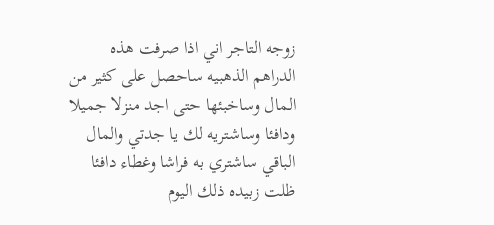زوجه التاجر اني اذا صرفت هذه الدراهم الذهبيه ساحصل على كثير من المال وساخبئها حتى اجد منزلا جميلا ودافئا وساشتريه لك يا جدتي والمال الباقي ساشتري به فراشا وغطاء دافئا ظلت زبيده ذلك اليوم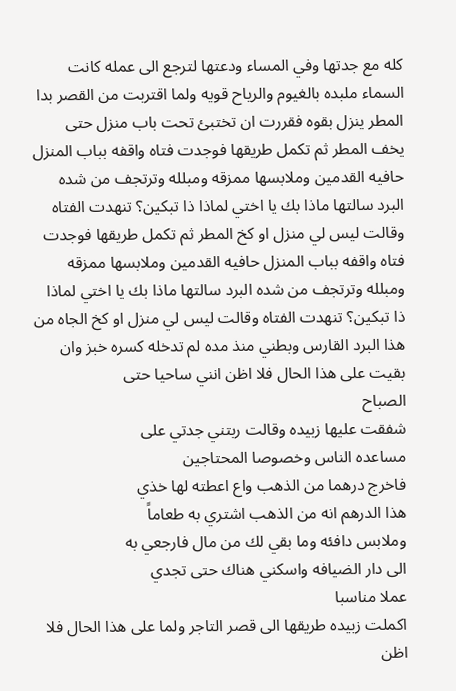كله مع جدتها وفي المساء ودعتها لترجع الى عمله كانت السماء ملبده بالغيوم والرياح قويه ولما اقتربت من القصر بدا المطر ينزل بقوه فقررت ان تختبئ تحت باب منزل حتى يخف المطر ثم تكمل طريقها فوجدت فتاه واقفه بباب المنزل حافيه القدمين وملابسها ممزقه ومبلله وترتجف من شده البرد سالتها ماذا بك يا اختي لماذا ذا تبكين؟ تنهدت الفتاه وقالت ليس لي منزل او كخ المطر ثم تكمل طريقها فوجدت فتاه واقفه بباب المنزل حافيه القدمين وملابسها ممزقه ومبلله وترتجف من شده البرد سالتها ماذا بك يا اختي لماذا ذا تبكين؟ تنهدت الفتاه وقالت ليس لي منزل او كخ الجاه من هذا البرد القارس وبطني منذ مده لم تدخله كسره خبز وان بقيت على هذا الحال فلا اظن انني ساحيا حتى
الصباح
شفقت عليها زبيده وقالت ربتني جدتي على
مساعده الناس وخصوصا المحتاجين
فاخرج درهما من الذهب واع اعطته لها خذي
هذا الدرهم انه من الذهب اشتري به طعاماً
وملابس دافئه وما بقي لك من مال فارجعي به
الى دار الضيافه واسكني هناك حتى تجدي
عملا مناسبا
اكملت زبيده طريقها الى قصر التاجر ولما على هذا الحال فلا اظن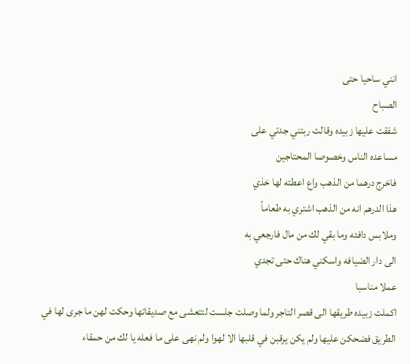انني ساحيا حتى
الصباح
شفقت عليها زبيده وقالت ربتني جدتي على
مساعده الناس وخصوصا المحتاجين
فاخرج درهما من الذهب واع اعطته لها خذي
هذا الدرهم انه من الذهب اشتري به طعاماً
وملابس دافئه وما بقي لك من مال فارجعي به
الى دار الضيافه واسكني هناك حتى تجدي
عملا مناسبا
اكملت زبيده طريقها الى قصر التاجر ولما وصلت جلست لتتعشى مع صديقاتها وحكت لهن ما جرى لها في الطريق فضحكن عليها ولم يكن يرقبن في قلبها الا لهوا ولم نهى على ما فعله يا لك من حمقاء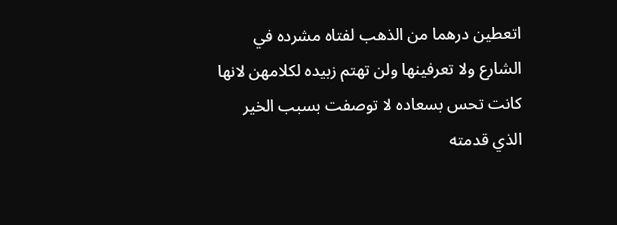اتعطين درهما من الذهب لفتاه مشرده في الشارع ولا تعرفينها ولن تهتم زبيده لكلامهن لانها كانت تحس بسعاده لا توصفت بسبب الخير الذي قدمته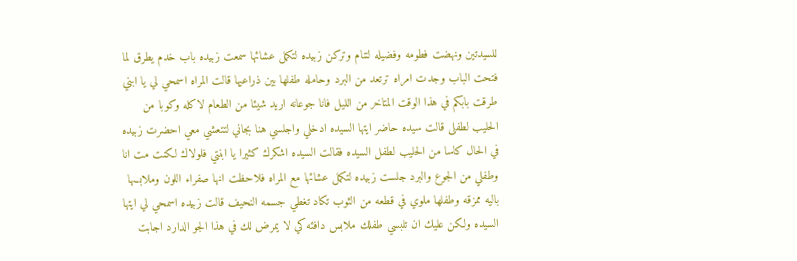للسيدتين ونهضت فطومه وفضيله لتنام وتركن زبيده لتكمل عشائها سمعت زبيده باب خدم يطرق لما فتحت الباب وجدت امراه ترتعد من البرد وحامله طفلها بين ذراعيها قالت المراه اسمحي لي يا ابني طرقت بابكم في هذا الوقت المتاخر من الليل فانا جوعانه اريد شيئا من الطعام لاكله وكوبا من الحليب لطفلى قالت سيده حاضر ايتها السيده ادخلي واجلسي هنا بجاني لتتعشي معي احضرت زبيده في الحال كاسا من الحليب لطفل السيده فقالت السيده اشكرك كثيرا يا ابنتي فلولاك لكنت مت انا وطفلي من الجوع والبرد جلست زبيده لتكمل عشائها مع المراه فلاحظت انها صفراء اللون وملابسها باليه ممزقه وطفلها ملوي في قطعه من الثوب تكاد تغطي جسمه النحيف قالت زبيده اسمحي لي ايتها السيده ولكن عليك ان تلبسي طفلك ملابس دافئه كي لا يمرض لك في هذا الجو الدارد اجابت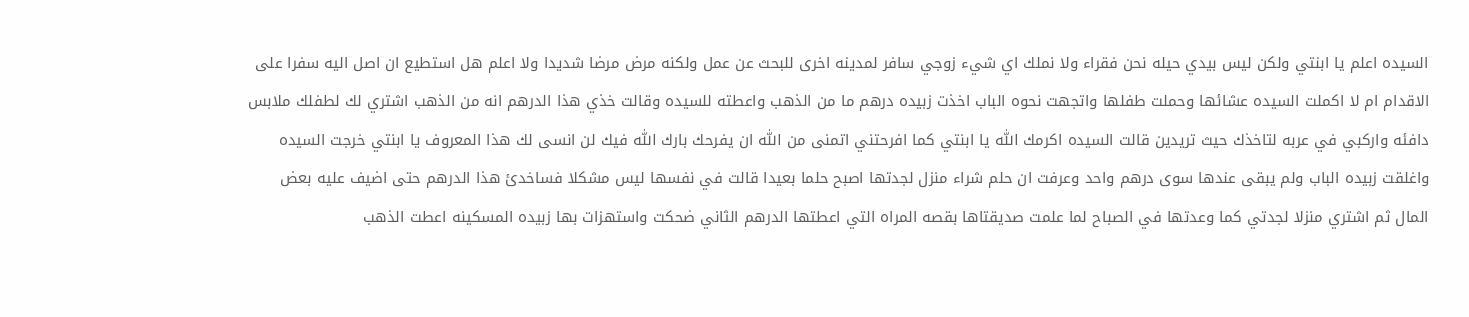السيده اعلم يا ابنتي ولكن ليس بيدي حيله نحن فقراء ولا نملك اي شيء زوجي سافر لمدينه اخرى للبحث عن عمل ولكنه مرض مرضا شديدا ولا اعلم هل استطيع ان اصل اليه سفرا على الاقدام ام لا اكملت السيده عشائها وحملت طفلها واتجهت نحوه الباب اخذت زبيده درهم ما من الذهب واعطته للسيده وقالت خذي هذا الدرهم انه من الذهب اشتري لك لطفلك ملابس دافئه واركبي في عربه لتاخذك حيث تريدين قالت السيده اكرمك اللّٰه يا ابنتي كما افرحتني اتمنى من اللّٰه ان يفرحك بارك اللّٰه فيك لن انسى لك هذا المعروف يا ابنتي خرجت السيده واغلقت زبيده الباب ولم يبقى عندها سوى درهم واحد وعرفت ان حلم شراء منزل لجدتها اصبح حلما بعيدا قالت في نفسها ليس مشكلا فساخدئ هذا الدرهم حتى اضيف عليه بعض المال ثم اشتري منزلا لجدتي كما وعدتها في الصباح لما علمت صديقتاها بقصه المراه التي اعطتها الدرهم الثاني ضحكت واستهزات بها زبيده المسكينه اعطت الذهب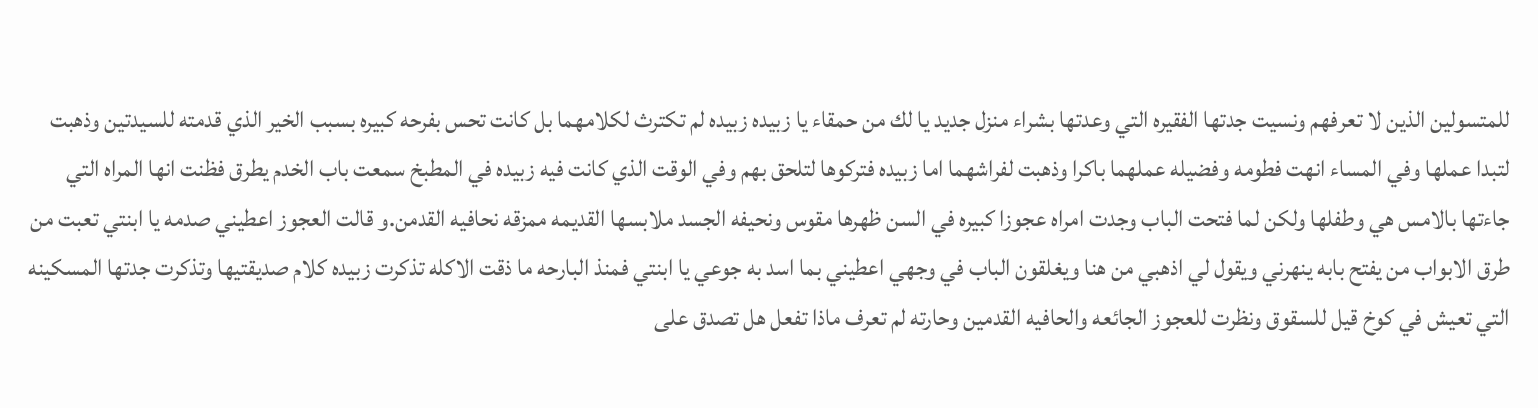للمتسولين الذين لا تعرفهم ونسيت جدتها الفقيره التي وعدتها بشراء منزل جديد يا لك من حمقاء يا زبيده زبيده لم تكترث لكلامهما بل كانت تحس بفرحه كبيره بسبب الخير الذي قدمته للسيدتين وذهبت لتبدا عملها وفي المساء انهت فطومه وفضيله عملهما باكرا وذهبت لفراشهما اما زبيده فتركوها لتلحق بهم وفي الوقت الذي كانت فيه زبيده في المطبخ سمعت باب الخدم يطرق فظنت انها المراه التي جاءتها بالامس هي وطفلها ولكن لما فتحت الباب وجدت امراه عجوزا كبيره في السن ظهرها مقوس ونحيفه الجسد ملابسها القديمه ممزقه نحافيه القدمن.و قالت العجوز اعطيني صدمه يا ابنتي تعبت من طرق الابواب من يفتح بابه ينهرني ويقول لي اذهبي من هنا ويغلقون الباب في وجهي اعطيني بما اسد به جوعي يا ابنتي فمنذ البارحه ما ذقت الاكله تذكرت زبيده كلام صديقتيها وتذكرت جدتها المسكينه التي تعيش في كوخ قيل للسقوق ونظرت للعجوز الجائعه والحافيه القدمين وحارته لم تعرف ماذا تفعل هل تصدق على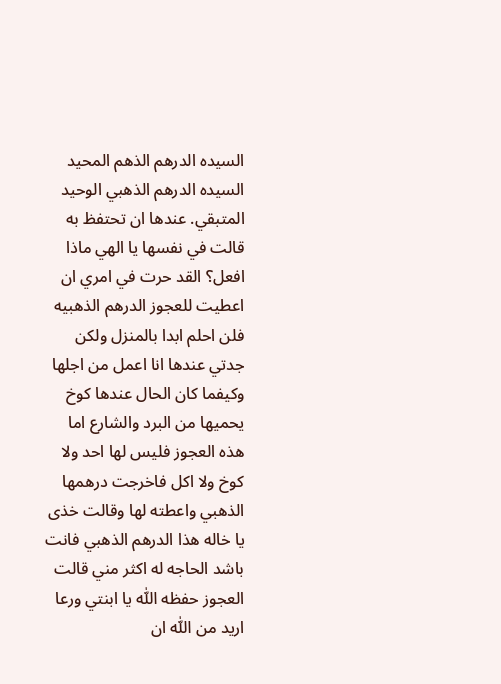السيده الدرهم الذهم المحيد السيده الدرهم الذهبي الوحيد المتبقي. عندها ان تحتفظ به قالت في نفسها يا الهي ماذا افعل؟ القد حرت في امري ان اعطيت للعجوز الدرهم الذهبيه فلن احلم ابدا بالمنزل ولكن جدتي عندها انا اعمل من اجلها وكيفما كان الحال عندها كوخ يحميها من البرد والشارع اما هذه العجوز فليس لها احد ولا كوخ ولا اكل فاخرجت درهمها الذهبي واعطته لها وقالت خذى يا خاله هذا الدرهم الذهبي فانت باشد الحاجه له اكثر مني قالت العجوز حفظه اللّٰه يا ابنتي ورعا اريد من اللّٰه ان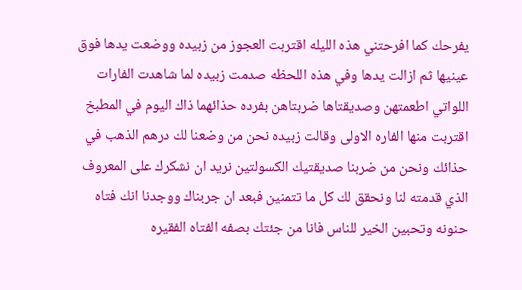يفرحك كما افرحتني هذه الليله اقتربت العجوز من زبيده ووضعت يدها فوق عينيها ثم ازالت يدها وفي هذه اللحظه صدمت زبيده لما شاهدت الفارات اللواتي اطعمتهن وصديقتاها ضربتاهن بفرده حذائهما ذاك اليوم في المطبخ اقتربت منها الفاره الاولى وقالت زبيده نحن من وضعنا لك درهم الذهب في حذائك ونحن من ضربنا صديقتيك الكسولتين نريد ان نشكرك على المعروف الذي قدمته لنا ونحقق لك كل ما تتمنين فبعد ان جربناك ووجدنا انك فتاه حنونه وتحبين الخير للناس فانا من جئتك بصفه الفتاه الفقيره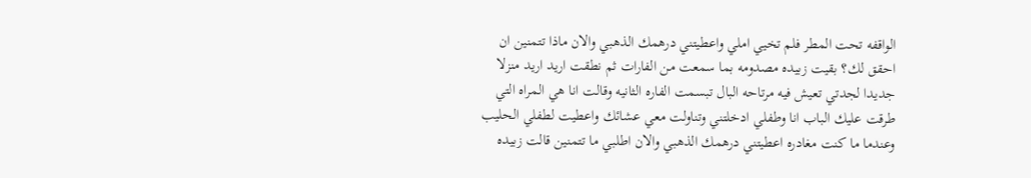الواقفه تحت المطر فلم تخيي املي واعطيتني درهمك الذهبي والان ماذا تتمنين ان احقق لك؟ بقيت زبيده مصدومه بما سمعت من الفارات ثم نطقت اريد اريد منزلا جديدا لجدتي تعيش فيه مرتاحه البال تبسمت الفاره الثانيه وقالت انا هي المراه التي طرقت عليك الباب انا وطفلي ادخلتني وتناولت معي عشائك واعطيت لطفلي الحليب وعندما ما كنت مغادره اعطيتني درهمك الذهبي والان اطلبي ما تتمنين قالت زبيده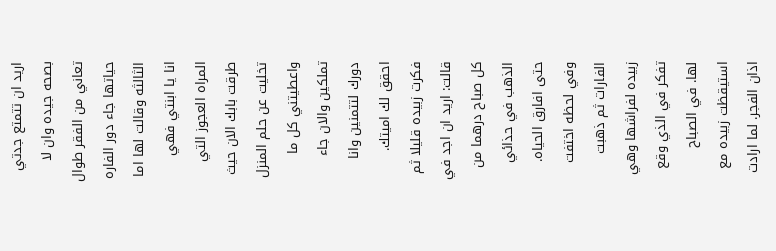اريد ان تتمتع جدتي بصحه جيده وان لا تعاني من الفقر طوال حياتها جاء دور الفاره الثالثه وقالت لها اما انا يا ابنتي فهي المراه العجوز التي طرقت بابك الان حيث تخليت عن حلم المنزل واعطيتني كل ما تملكين والان جاء دورك لتتمنين وانا احقق لك اميتك. فكرت زبيده قليلا ثم قالت: اريد ان اجد في كل صباح درهما من الذهب في حذائي حتى افارق الحياه. وفي لحظه اختفت الفارات ثم ذهبت زبيده لفراشها وهي تفكر في الذي وقع لها. في الصباح استيقظت زبيده مع اذان الفجر. لما ارادت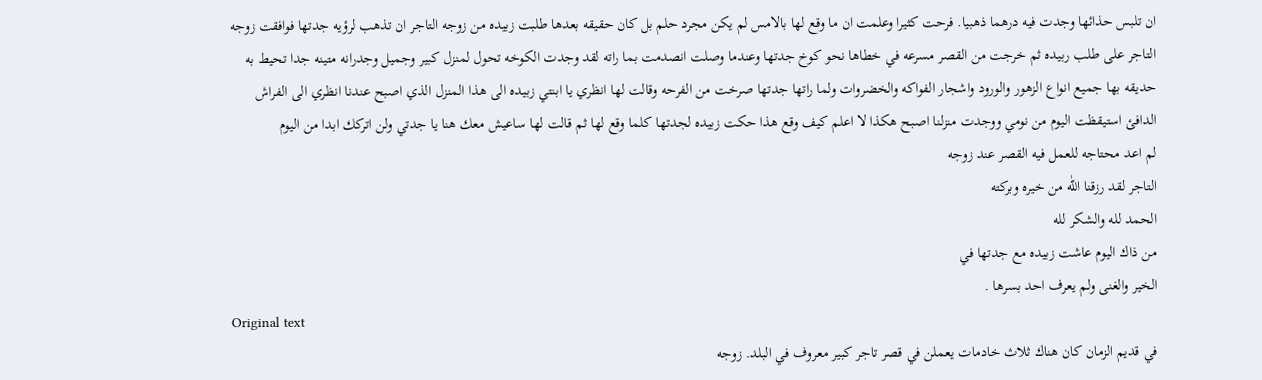ان تلبس حذائها وجدت فيه درهما ذهبيا. فرحت كثيرا وعلمت ان ما وقع لها بالامس لم يكن مجرد حلم بل كان حقيقه بعدها طلبت زبيده من زوجه التاجر ان تذهب لرؤيه جدتها فوافقت زوجه التاجر على طلب ربيده ثم خرجت من القصر مسرعه في خطاها نحو كوخ جدتها وعندما وصلت انصدمت بما راته لقد وجدت الكوخه تحول لمنزل كبير وجميل وجدرانه متينه جدا تحيط به حديقه بها جميع انواع الزهور والورود واشجار الفواكه والخضروات ولما راتها جدتها صرخت من الفرحه وقالت لها انظري يا ابنتي زبيده الى هذا المنزل الذي اصبح عندنا انظري الى الفراش الدافئ استيقظت اليوم من نومي ووجدت منزلنا اصبح هكذا لا اعلم كيف وقع هذا حكت زبيده لجدتها كلما وقع لها ثم قالت لها ساعيش معك هنا يا جدتي ولن اتركك ابدا من اليوم
لم اعد محتاجه للعمل فيه القصر عند زوجه
التاجر لقد رزقنا اللّٰه من خيره وبركته
الحمد لله والشكر لله
من ذاك اليوم عاشت زبيده مع جدتها في
الخير والغنى ولم يعرف احد بسرها .
Original text
في قديم الزمان كان هناك ثلاث خادمات يعملن في قصر تاجر كبير معروف في البلد. زوجه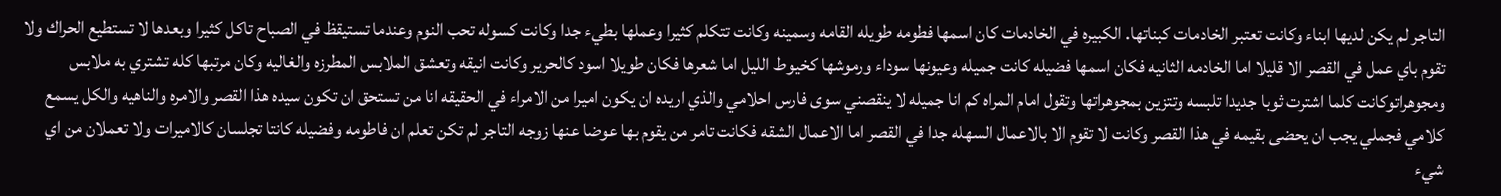التاجر لم يكن لديها ابناء وكانت تعتبر الخادمات كبناتها. الكبيره في الخادمات كان اسمها فطومه طويله القامه وسمينه وكانت تتكلم كثيرا وعملها بطيء جدا وكانت كسوله تحب النوم وعندما تستيقظ في الصباح تاكل كثيرا وبعدها لا تستطيع الحراك ولا تقوم باي عمل في القصر الا قليلا اما الخادمه الثانيه فكان اسمها فضيله كانت جميله وعيونها سوداء ورموشها كخيوط الليل اما شعرها فكان طويلا اسود كالحرير وكانت انيقه وتعشق الملابس المطرزه والغاليه وكان مرتبها كله تشتري به ملابس ومجوهراتوكانت كلما اشترت ثوبا جديدا تلبسه وتتزين بمجوهراتها وتقول امام المراه كم انا جميله لا ينقصني سوى فارس احلامي والذي اريده ان يكون اميرا من الامراء في الحقيقه انا من تستحق ان تكون سيده هذا القصر والامره والناهيه والكل يسمع كلامي فجملي يجب ان يحضى بقيمه في هذا القصر وكانت لا تقوم الا بالاعمال السهله جدا في القصر اما الاعمال الشقه فكانت تامر من يقوم بها عوضا عنها زوجه التاجر لم تكن تعلم ان فاطومه وفضيله كانتا تجلسان كالاميرات ولا تعملان من اي شيء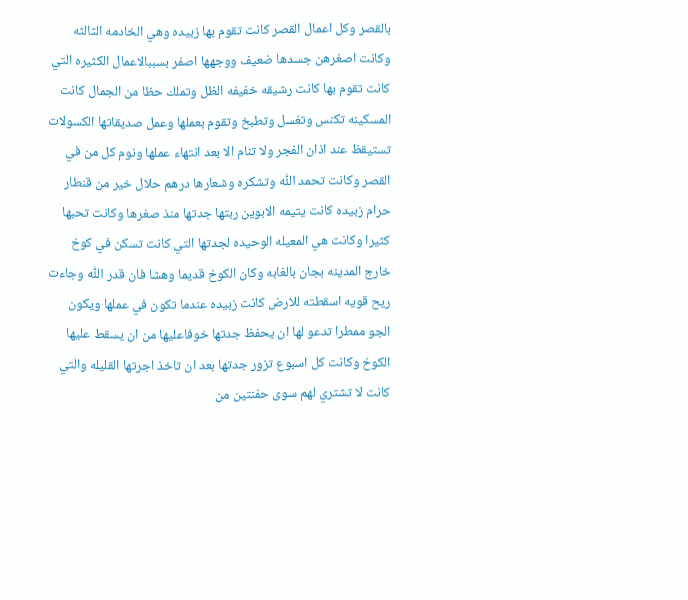بالقصر وكل اعمال القصر كانت تقوم بها زبيده وهي الخادمه الثالثه وكانت اصغرهن جسدها ضعيف ووجهها اصفر بسببالاعمال الكثيره التي كانت تقوم بها كانت رشيقه خفيفه الظل وتملك حظا من الجمال كانت المسكينه تكنس وتغسل وتطبخ وتقوم بعملها وعمل صديقاتها الكسولات تستيقظ عند اذان الفجر ولا تنام الا بعد انتهاء عملها ونوم كل من في القصر وكانت تحمد اللّٰه وتشكره وشعارها درهم حلال خير من قنطار حرام زبيده كانت يتيمه الابوين ربتها جدتها منذ صغرها وكانت تحبها كثيرا وكانت هي المعيله الوحيده لجدتها التي كانت تسكن في كوخ خارج المدينه بجان بالغابه وكان الكوخ قديما وهشا فان قدر اللّٰه وجاءت ريح قويه اسقطته للارض كانت زبيده عندما تكون في عملها ويكون الجو ممطرا تدعو لها ان يحفظ جدتها خوفاعليها من ان يسقط عليها الكوخ وكانت كل اسبوع تزور جدتها بعد ان تاخذ اجرتها القليله والتي كانت لا تشتري لهم سوى حفنتين من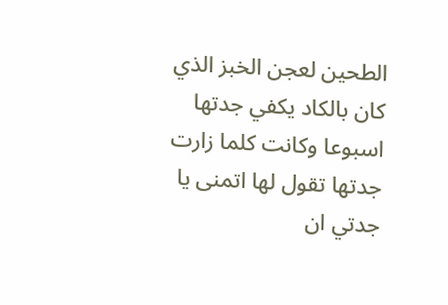الطحين لعجن الخبز الذي كان بالكاد يكفي جدتها اسبوعا وكانت كلما زارت جدتها تقول لها اتمنى يا جدتي ان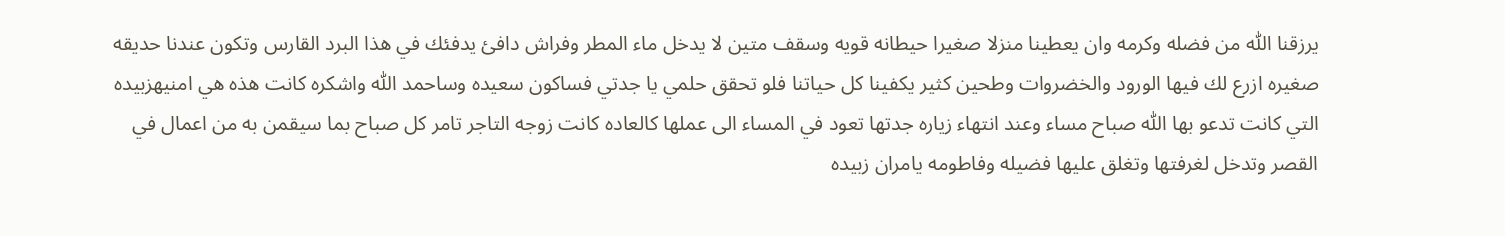يرزقنا اللّٰه من فضله وكرمه وان يعطينا منزلا صغيرا حيطانه قويه وسقف متين لا يدخل ماء المطر وفراش دافئ يدفئك في هذا البرد القارس وتكون عندنا حديقه صغيره ازرع لك فيها الورود والخضروات وطحين كثير يكفينا كل حياتنا فلو تحقق حلمي يا جدتي فساكون سعيده وساحمد اللّٰه واشكره كانت هذه هي امنيهزبيده التي كانت تدعو بها اللّٰه صباح مساء وعند انتهاء زياره جدتها تعود في المساء الى عملها كالعاده كانت زوجه التاجر تامر كل صباح بما سيقمن به من اعمال في القصر وتدخل لغرفتها وتغلق عليها فضيله وفاطومه يامران زبيده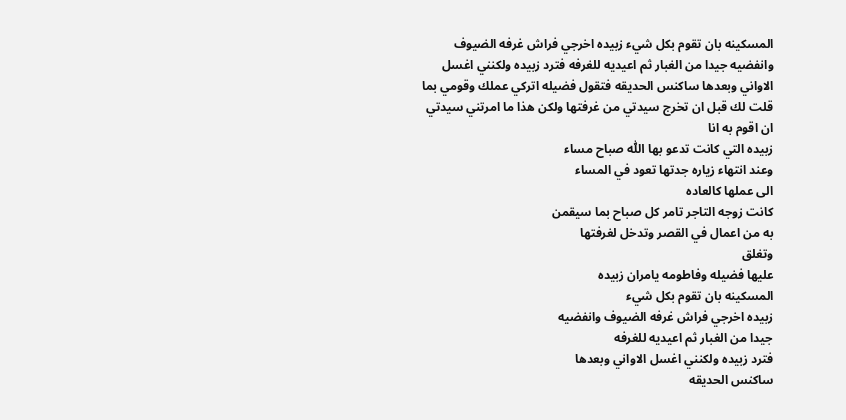المسكينه بان تقوم بكل شيء زبيده اخرجي فراش غرفه الضيوف وانفضيه جيدا من الغبار ثم اعيديه للغرفه فترد زبيده ولكنني اغسل الاواني وبعدها ساكنس الحديقه فتقول فضيله اتركي عملك وقومي بما قلت لك قبل ان تخرج سيدتي من غرفتها ولكن هذا ما امرتني سيدتي ان اقوم به انا
زبيده التي كانت تدعو بها اللّٰه صباح مساء
وعند انتهاء زياره جدتها تعود في المساء
الى عملها كالعاده
كانت زوجه التاجر تامر كل صباح بما سيقمن
به من اعمال في القصر وتدخل لغرفتها
وتغلق
عليها فضيله وفاطومه يامران زبيده
المسكينه بان تقوم بكل شيء
زبيده اخرجي فراش غرفه الضيوف وانفضيه
جيدا من الغبار ثم اعيديه للغرفه
فترد زبيده ولكنني اغسل الاواني وبعدها
ساكنس الحديقه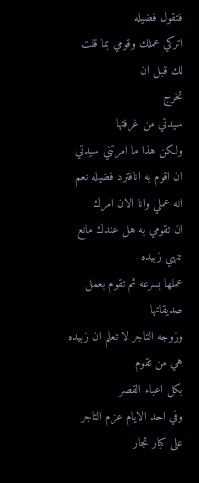فتقول فضيله
اتركي عملك وقومي بما قلت لك قبل ان
تخرج
سيدتي من غرفتها
ولكن هذا ما امرتني سيدتي ان اقوم به انافترد فضيله نعم انه عملي وانا الان امرك
ان تقومي به هل عندك مانع تنهي زبيده
عملها بسرعه ثم تقوم بعمل صديقاتها
وزوجه التاجر لا تعلم ان زبيده هي من تقوم
بكل اعباء القصر
وفي احد الايام عزم التاجر على كبار تجار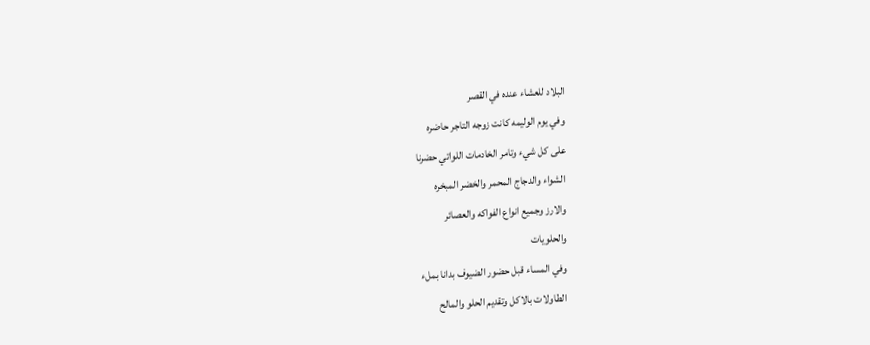البلاد للعشاء عنده في القصر
وفي يوم الوليمه كانت زوجه التاجر حاضره
على كل شيء وتامر الخادمات اللواتي حضرنا
الشواء والدجاج المحمر والخضر المبخره
والارز وجميع انواع الفواكه والعصائر
والحلويات
وفي المساء قبل حضور الضيوف بدانا بملء
الطاولات بالاكل وتقديم الحلو والمالح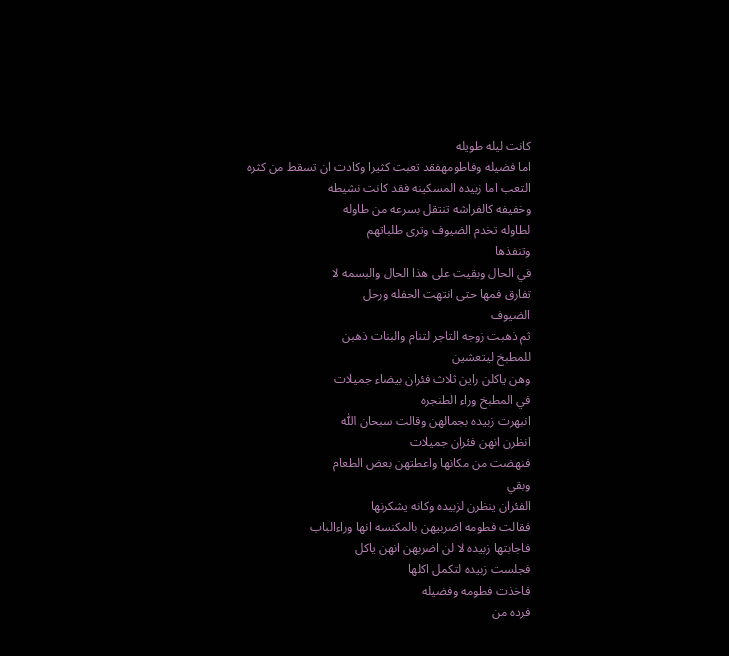كانت ليله طويله
اما فضيله وفاطومهفقد تعبت كثيرا وكادت ان تسقط من كثره
التعب اما زبيده المسكينه فقد كانت نشيطه
وخفيفه كالفراشه تنتقل بسرعه من طاوله
لطاوله تخدم الضيوف وترى طلباتهم
وتنفذها
في الحال وبقيت على هذا الحال والبسمه لا
تفارق فمها حتى انتهت الحفله ورحل
الضيوف
ثم ذهبت زوجه التاجر لتنام والبنات ذهبن
للمطبخ ليتعشين
وهن ياكلن راين ثلاث فئران بيضاء جميلات
في المطبخ وراء الطنجره
انبهرت زبيده بجمالهن وقالت سبحان اللّٰه
انظرن انهن فئران جميلات
فنهضت من مكانها واعطتهن بعض الطعام
وبقي
الفئران ينظرن لزبيده وكانه يشكرنها
فقالت فطومه اضربيهن بالمكنسه انها وراءالباب
فاجابتها زبيده لا لن اضربهن انهن ياكل
فجلست زبيده لتكمل اكلها
فاخذت فطومه وفضيله
فرده من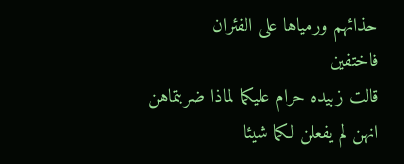حذائهم ورمياها على الفئران
فاختفين
قالت زبيده حرام عليكما لماذا ضربتماهن
انهن لم يفعلن لكما شيئا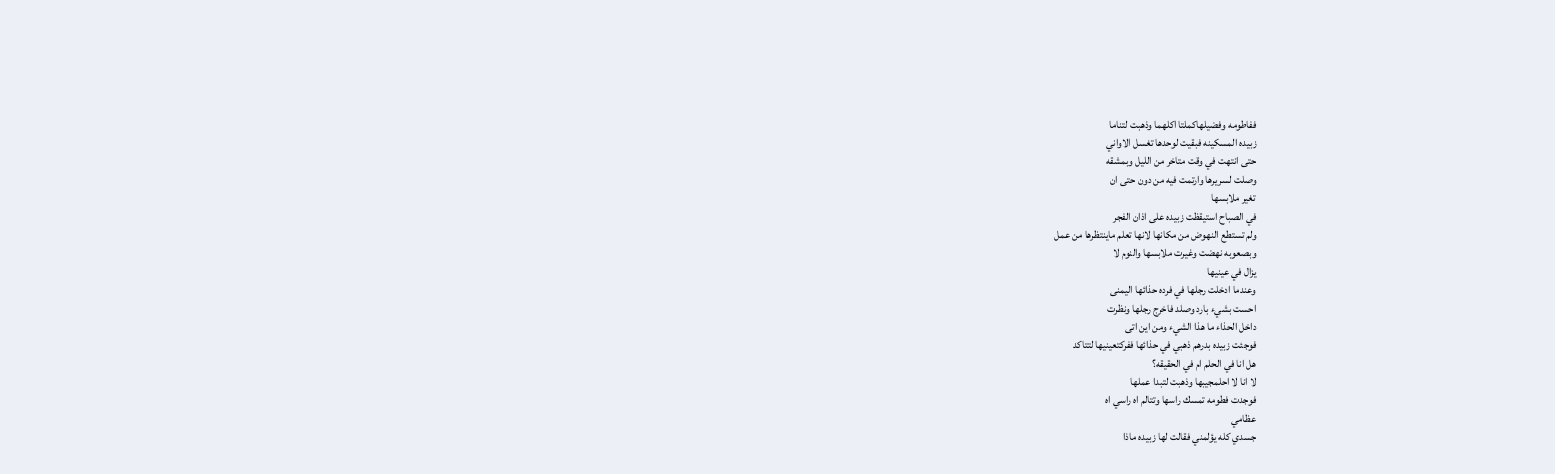ففاطومه وفضيلهاكملتا اكلهما وذهبت لتناما
زبيده المسكينه فبقيت لوحدها تغسل الاواني
حتى انتهت في وقت متاخر من الليل وبمشقه
وصلت لسريرها وارتمت فيه من دون حتى ان
تغير ملابسها
في الصباح استيقظت زبيده على اذان الفجر
ولم تستطع النهوض من مكانها لانها تعلم ماينتظرها من عمل
وبصعوبه نهضت وغيرت ملابسها والنوم لا
يزال في عينيها
وعندما ادخلت رجلها في فرده حذائها اليمنى
احست بشيء بارد وصلد فاخرج رجلها ونظرت
داخل الحذاء ما هذا الشيء ومن اين اتى
فوجئت زبيده بدرهم ذهبي في حذائها ففركتعينيها لتتاكد
هل انا في الحلم ام في الحقيقه؟
لا انا لا احلمجيبها وذهبت لتبدا عملها
فوجدت فطومه تمسك راسها وتتالم اه راسي اه
عظامي
جسدي كله يؤلمني فقالت لها زبيده ماذا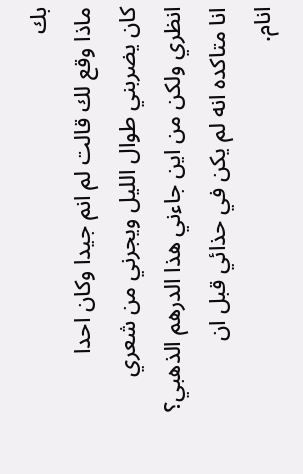بك
ماذا وقع لك قالت لم انم جيدا وكان احدا
كان يضربني طوال الليل ويجرني من شعري
انظري ولكن من اين جاءني هذا الدرهم الذهبي؟
انا متاكده انه لم يكن في حذائي قبل ان
انام.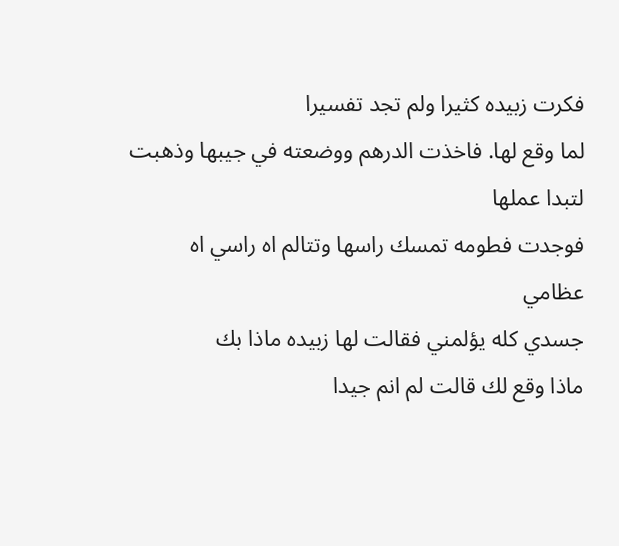فكرت زبيده كثيرا ولم تجد تفسيرا
لما وقع لها. فاخذت الدرهم ووضعته في جيبها وذهبت لتبدا عملها
فوجدت فطومه تمسك راسها وتتالم اه راسي اه
عظامي
جسدي كله يؤلمني فقالت لها زبيده ماذا بك
ماذا وقع لك قالت لم انم جيدا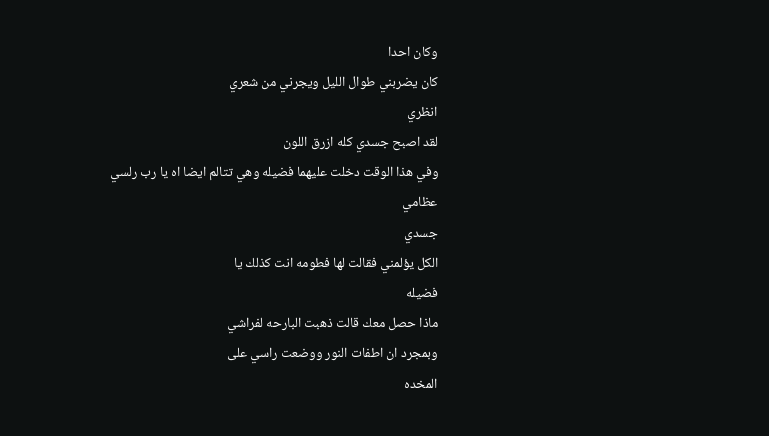وكان احدا
كان يضربني طوال الليل ويجرني من شعري
انظري
لقد اصبح جسدي كله ازرق اللون
وفي هذا الوقت دخلت عليهما فضيله وهي تتالم ايضا اه يا رب رلسي
عظامي
جسدي
الكل يؤلمني فقالت لها فطومه انت كذلك يا
فضيله
ماذا حصل معك قالت ذهبت البارحه لفراشي
وبمجرد ان اطفات النور ووضعت راسي على
المخده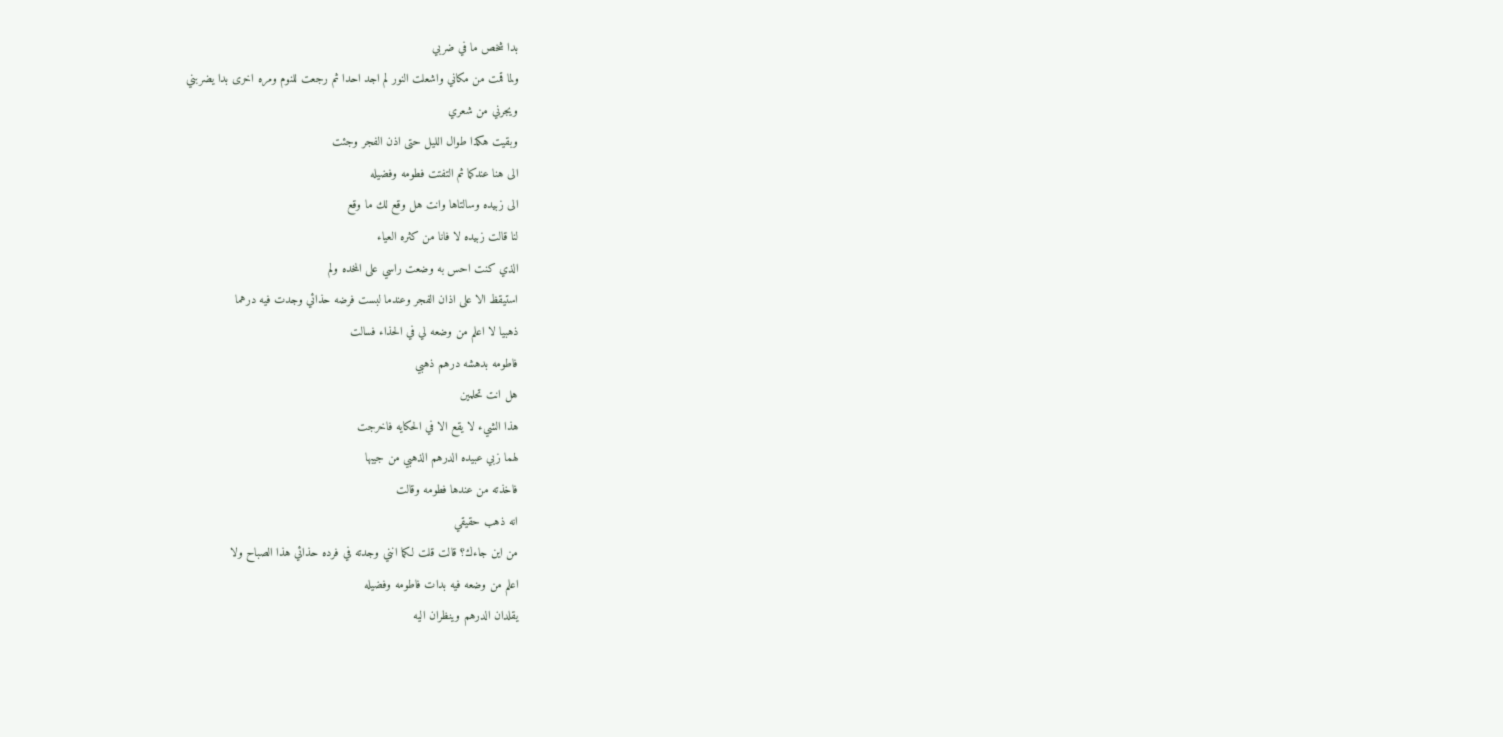بدا شخص ما في ضربي
ولما قمت من مكاني واشعلت النور لم اجد احدا ثم رجعت للنوم ومره اخرى بدا يضربني
ويجرني من شعري
وبقيت هكذا طوال الليل حتى اذن الفجر وجئت
الى هنا عندكما ثم التفتت فطومه وفضيله
الى زبيده وسالتاها وانت هل وقع لك ما وقع
لنا قالت زبيده لا فانا من كثره العياء
الذي كنت احس به وضعت راسي على المخده ولم
استيقظ الا على اذان الفجر وعندما لبست فرضه حذائي وجدت فيه درهما
ذهبيا لا اعلم من وضعه لي في الحذاء فسالت
فاطومه بدهشه درهم ذهبي
هل انت تحلمين
هذا الشيء لا يقع الا في الحكايه فاخرجت
لهما زبي عبيده الدرهم الذهبي من جيبها
فاخذته من عندها فطومه وقالت
انه ذهب حقيقي
من اين جاءك؟ قالت قلت لكما انني وجدته في فرده حذائي هذا الصباح ولا
اعلم من وضعه فيه بدات فاطومه وفضيله
يقلدان الدرهم وينظران اليه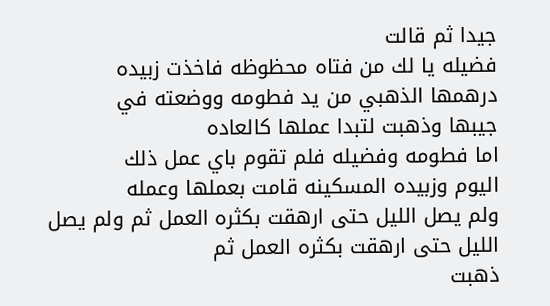جيدا ثم قالت
فضيله يا لك من فتاه محظوظه فاخذت زبيده
درهمها الذهبي من يد فطومه ووضعته في
جيبها وذهبت لتبدا عملها كالعاده
اما فطومه وفضيله فلم تقوم باي عمل ذلك
اليوم وزبيده المسكينه قامت بعملها وعمله
ولم يصل الليل حتى ارهقت بكثره العمل ثم ولم يصل الليل حتى ارهقت بكثره العمل ثم
ذهبت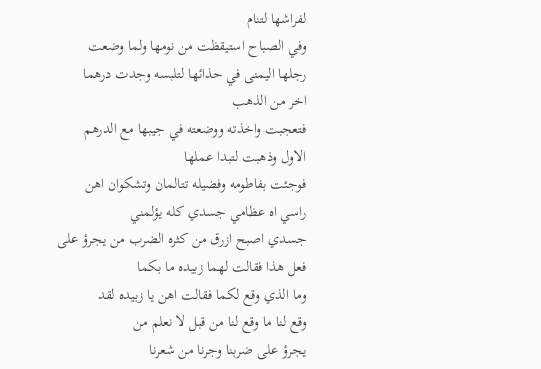لفراشها لتنام
وفي الصباح استيقظت من نومها ولما وضعت
رجلها اليمنى في حذائها لتلبسه وجدت درهما
اخر من الذهب
فتعجبت واخذته ووضعته في جيبها مع الدرهم
الاول وذهبت لتبدا عملها
فوجئت بفاطومه وفضيله تتالمان وتشكوان اهن
راسي اه عظامي جسدي كله يؤلمني
جسدي اصبح ازرق من كثره الضرب من يجرؤ على
فعل هذا فقالت لهما زبيده ما بكما
وما الذي وقع لكما فقالت اهن يا زبيده لقد
وقع لنا ما وقع لنا من قبل لا نعلم من
يجرؤ على ضربنا وجرنا من شعرنا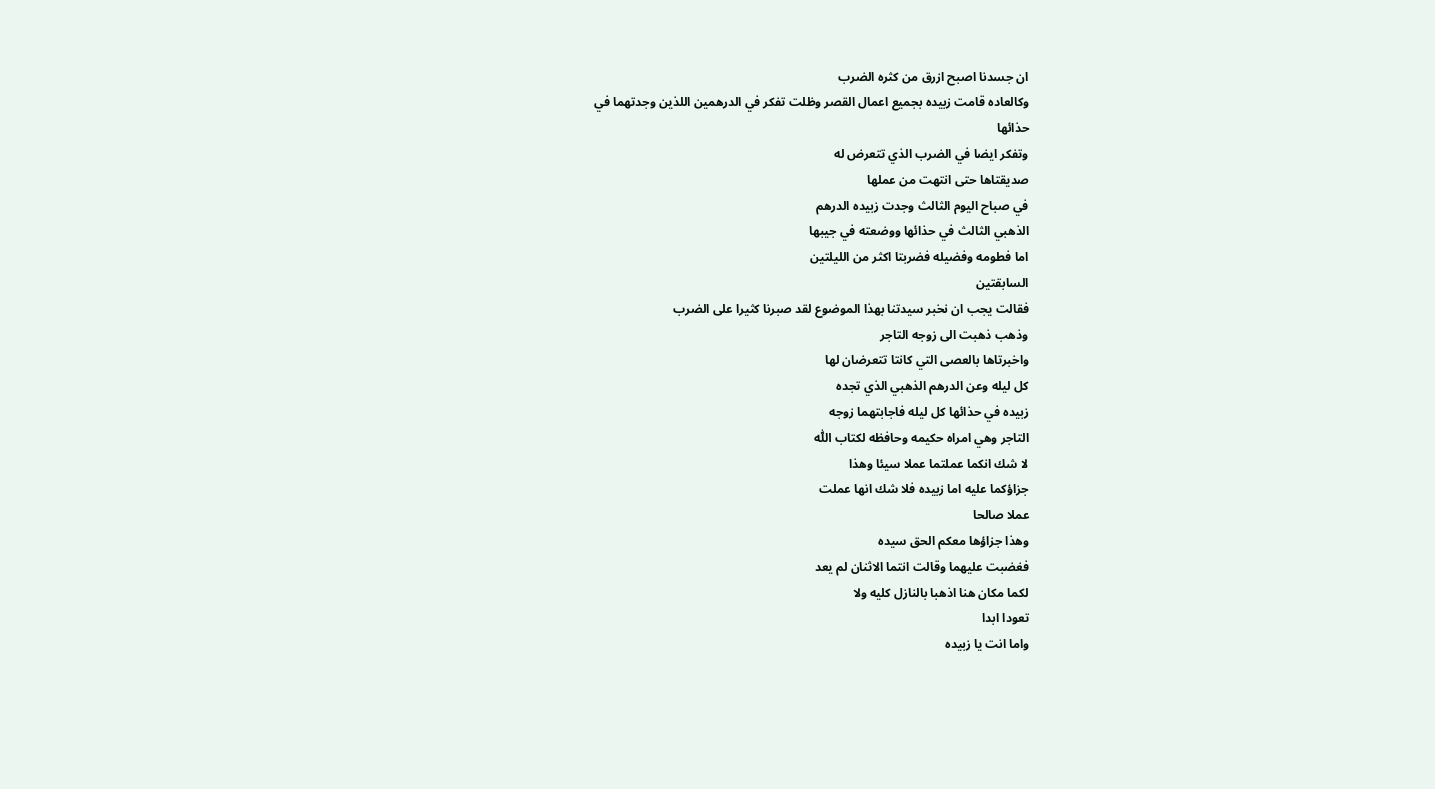ان جسدنا اصبح ازرق من كثره الضرب
وكالعاده قامت زبيده بجميع اعمال القصر وظلت تفكر في الدرهمين اللذين وجدتهما في
حذائها
وتفكر ايضا في الضرب الذي تتعرض له
صديقتاها حتى انتهت من عملها
في صباح اليوم الثالث وجدت زبيده الدرهم
الذهبي الثالث في حذائها ووضعته في جيبها
اما فطومه وفضيله فضربتا اكثر من الليلتين
السابقتين
فقالت يجب ان نخبر سيدتنا بهذا الموضوع لقد صبرنا كثيرا على الضرب
وذهب ذهبت الى زوجه التاجر
واخبرتاها بالعصى التي كانتا تتعرضان لها
كل ليله وعن الدرهم الذهبي الذي تجده
زبيده في حذائها كل ليله فاجابتهما زوجه
التاجر وهي امراه حكيمه وحافظه لكتاب اللّٰه
لا شك انكما عملتما عملا سيئا وهذا
جزاؤكما عليه اما زبيده فلا شك انها عملت
عملا صالحا
وهذا جزاؤها معكم الحق سيده
فغضبت عليهما وقالت انتما الاثنان لم يعد
لكما مكان هنا اذهبا بالنازل كليه ولا
تعودا ابدا
واما انت يا زبيده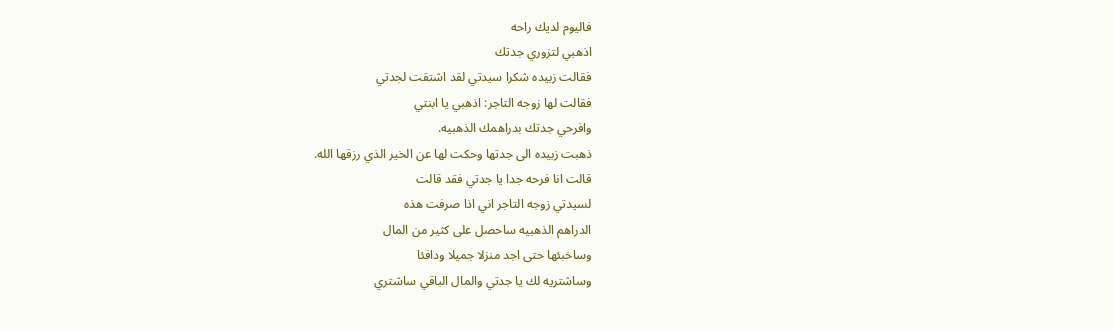فاليوم لديك راحه
اذهبي لتزوري جدتك
فقالت زبيده شكرا سيدتي لقد اشتقت لجدتي
فقالت لها زوجه التاجر: اذهبي يا ابنتي
وافرحي جدتك بدراهمك الذهبيه.
ذهبت زبيده الى جدتها وحكت لها عن الخير الذي رزقها الله.
قالت انا فرحه جدا يا جدتي فقد قالت
لسيدتي زوجه التاجر اني اذا صرفت هذه
الدراهم الذهبيه ساحصل على كثير من المال
وساخبئها حتى اجد منزلا جميلا ودافئا
وساشتريه لك يا جدتي والمال الباقي ساشتري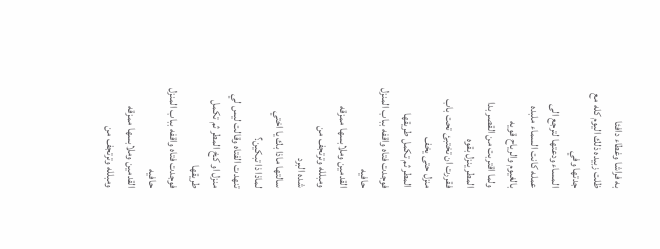به فراشا وغطاء دافئا
ظلت زبيده ذلك اليوم كله مع جدتها وفي
المساء ودعتها لترجع الى عمله كانت السماء ملبده بالغيوم والرياح قويه
ولما اقتربت من القصر بدا المطر ينزل بقوه
فقررت ان تختبئ تحت باب منزل حتى يخف
المطر ثم تكمل طريقها
فوجدت فتاه واقفه بباب المنزل حافيه
القدمين وملابسها ممزقه ومبلله وترتجف من
شده البرد
سالتها ماذا بك يا اختي
لماذا ذا تبكين؟
تنهدت الفتاه وقالت ليس لي منزل او كخ المطر ثم تكمل طريقها
فوجدت فتاه واقفه بباب المنزل حافيه
القدمين وملابسها ممزقه ومبلله وترتجف من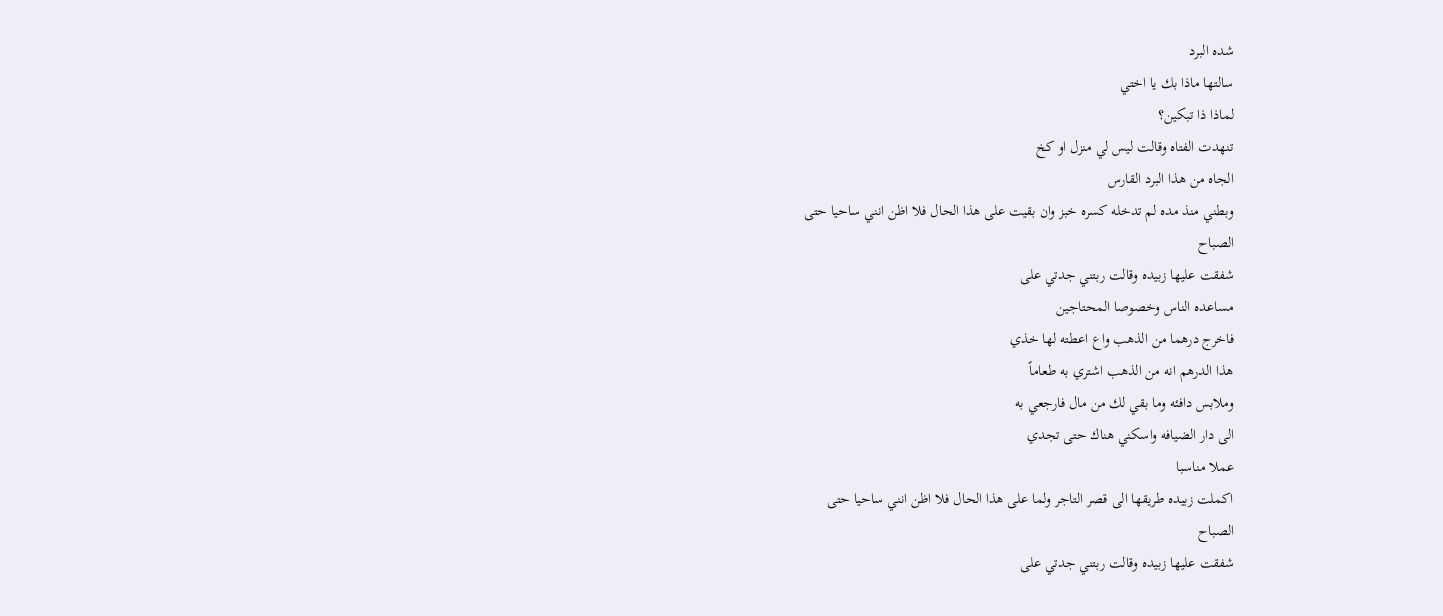شده البرد
سالتها ماذا بك يا اختي
لماذا ذا تبكين؟
تنهدت الفتاه وقالت ليس لي منزل او كخ
الجاه من هذا البرد القارس
وبطني منذ مده لم تدخله كسره خبز وان بقيت على هذا الحال فلا اظن انني ساحيا حتى
الصباح
شفقت عليها زبيده وقالت ربتني جدتي على
مساعده الناس وخصوصا المحتاجين
فاخرج درهما من الذهب واع اعطته لها خذي
هذا الدرهم انه من الذهب اشتري به طعاماً
وملابس دافئه وما بقي لك من مال فارجعي به
الى دار الضيافه واسكني هناك حتى تجدي
عملا مناسبا
اكملت زبيده طريقها الى قصر التاجر ولما على هذا الحال فلا اظن انني ساحيا حتى
الصباح
شفقت عليها زبيده وقالت ربتني جدتي على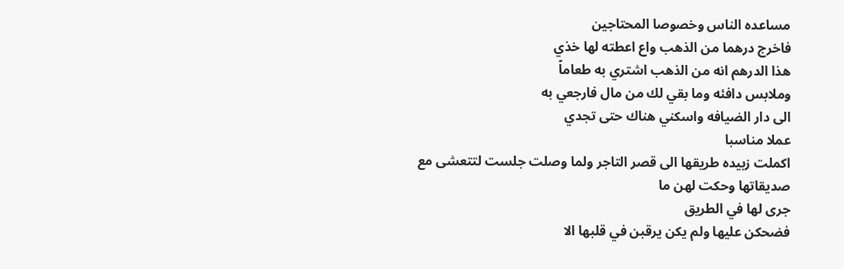مساعده الناس وخصوصا المحتاجين
فاخرج درهما من الذهب واع اعطته لها خذي
هذا الدرهم انه من الذهب اشتري به طعاماً
وملابس دافئه وما بقي لك من مال فارجعي به
الى دار الضيافه واسكني هناك حتى تجدي
عملا مناسبا
اكملت زبيده طريقها الى قصر التاجر ولما وصلت جلست لتتعشى مع صديقاتها وحكت لهن ما
جرى لها في الطريق
فضحكن عليها ولم يكن يرقبن في قلبها الا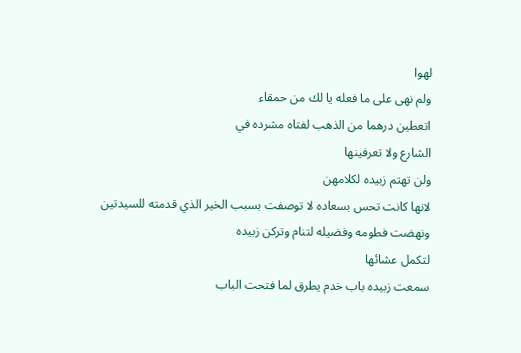لهوا
ولم نهى على ما فعله يا لك من حمقاء
اتعطين درهما من الذهب لفتاه مشرده في
الشارع ولا تعرفينها
ولن تهتم زبيده لكلامهن
لانها كانت تحس بسعاده لا توصفت بسبب الخير الذي قدمته للسيدتين
ونهضت فطومه وفضيله لتنام وتركن زبيده
لتكمل عشائها
سمعت زبيده باب خدم يطرق لما فتحت الباب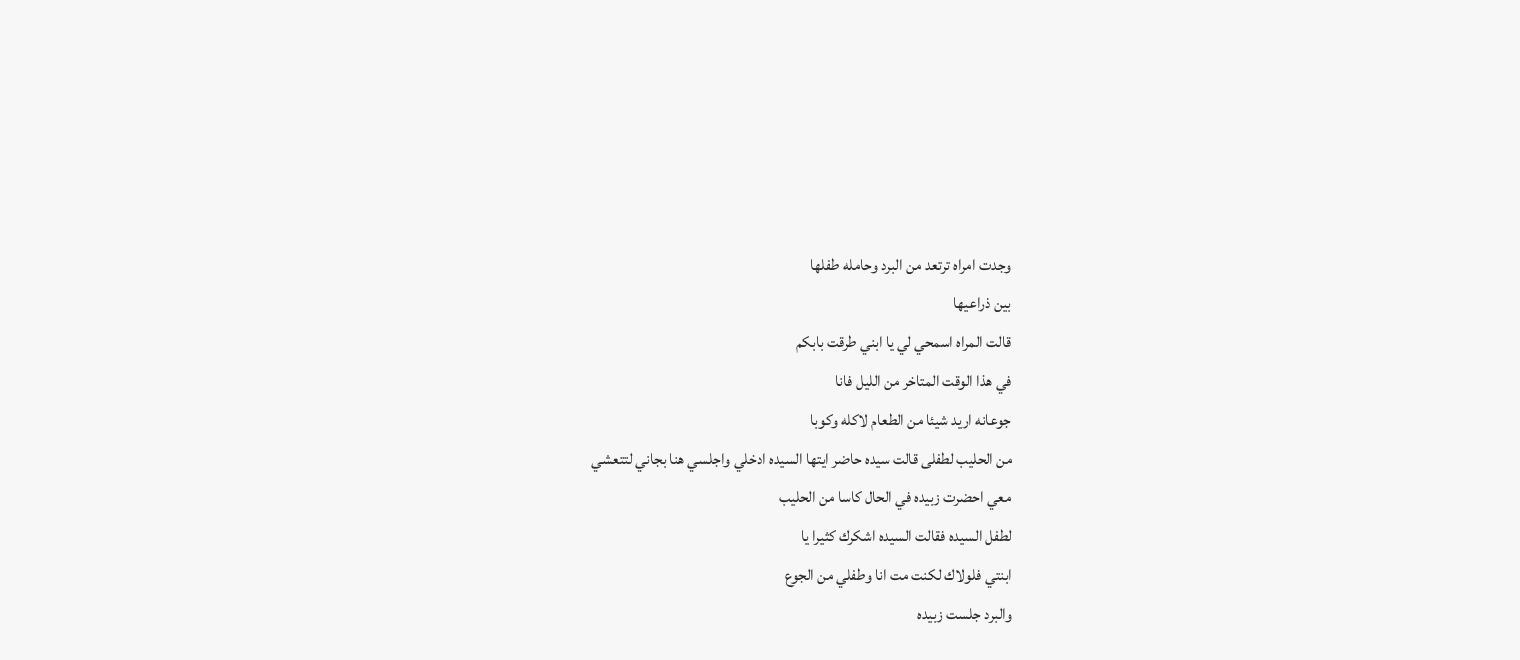وجدت امراه ترتعد من البرد وحامله طفلها
بين ذراعيها
قالت المراه اسمحي لي يا ابني طرقت بابكم
في هذا الوقت المتاخر من الليل فانا
جوعانه اريد شيئا من الطعام لاكله وكوبا
من الحليب لطفلى قالت سيده حاضر ايتها السيده ادخلي واجلسي هنا بجاني لتتعشي
معي احضرت زبيده في الحال كاسا من الحليب
لطفل السيده فقالت السيده اشكرك كثيرا يا
ابنتي فلولاك لكنت مت انا وطفلي من الجوع
والبرد جلست زبيده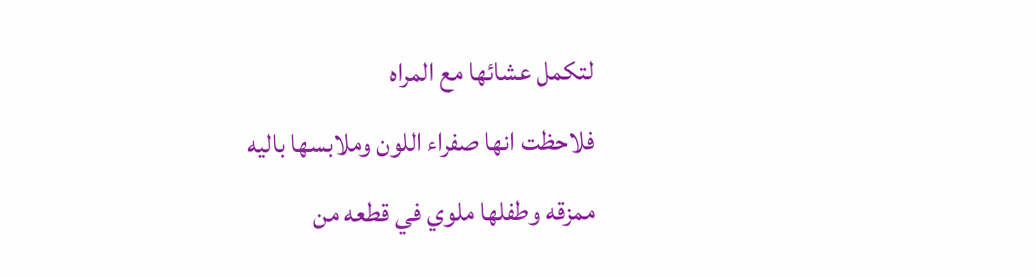لتكمل عشائها مع المراه
فلاحظت انها صفراء اللون وملابسها باليه
ممزقه وطفلها ملوي في قطعه من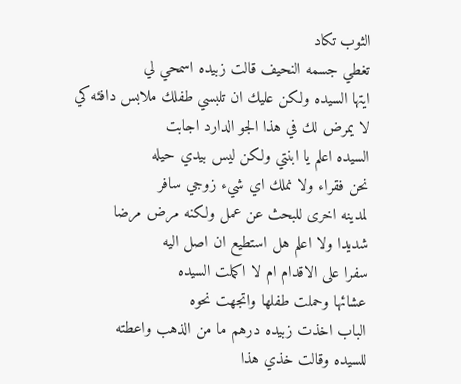الثوب تكاد
تغطي جسمه النحيف قالت زبيده اسمحي لي
ايتها السيده ولكن عليك ان تلبسي طفلك ملابس دافئه كي
لا يمرض لك في هذا الجو الدارد اجابت
السيده اعلم يا ابنتي ولكن ليس بيدي حيله
نحن فقراء ولا نملك اي شيء زوجي سافر
لمدينه اخرى للبحث عن عمل ولكنه مرض مرضا
شديدا ولا اعلم هل استطيع ان اصل اليه
سفرا على الاقدام ام لا اكملت السيده
عشائها وحملت طفلها واتجهت نحوه
الباب اخذت زبيده درهم ما من الذهب واعطته
للسيده وقالت خذي هذا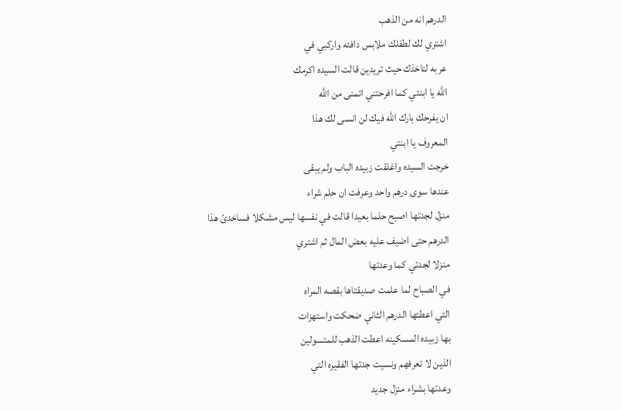الدرهم انه من الذهب
اشتري لك لطفلك ملابس دافئه واركبي في
عربه لتاخذك حيث تريدين قالت السيده اكرمك
اللّٰه يا ابنتي كما افرحتني اتمنى من اللّٰه
ان يفرحك بارك اللّٰه فيك لن انسى لك هذا
المعروف يا ابنتي
خرجت السيده واغلقت زبيده الباب ولم يبقى
عندها سوى درهم واحد وعرفت ان حلم شراء
منزل لجدتها اصبح حلما بعيدا قالت في نفسها ليس مشكلا فساخدئ هذا
الدرهم حتى اضيف عليه بعض المال ثم اشتري
منزلا لجدتي كما وعدتها
في الصباح لما علمت صديقتاها بقصه المراه
التي اعطتها الدرهم الثاني ضحكت واستهزات
بها زبيده المسكينه اعطت الذهب للمتسولين
الذين لا تعرفهم ونسيت جدتها الفقيره التي
وعدتها بشراء منزل جديد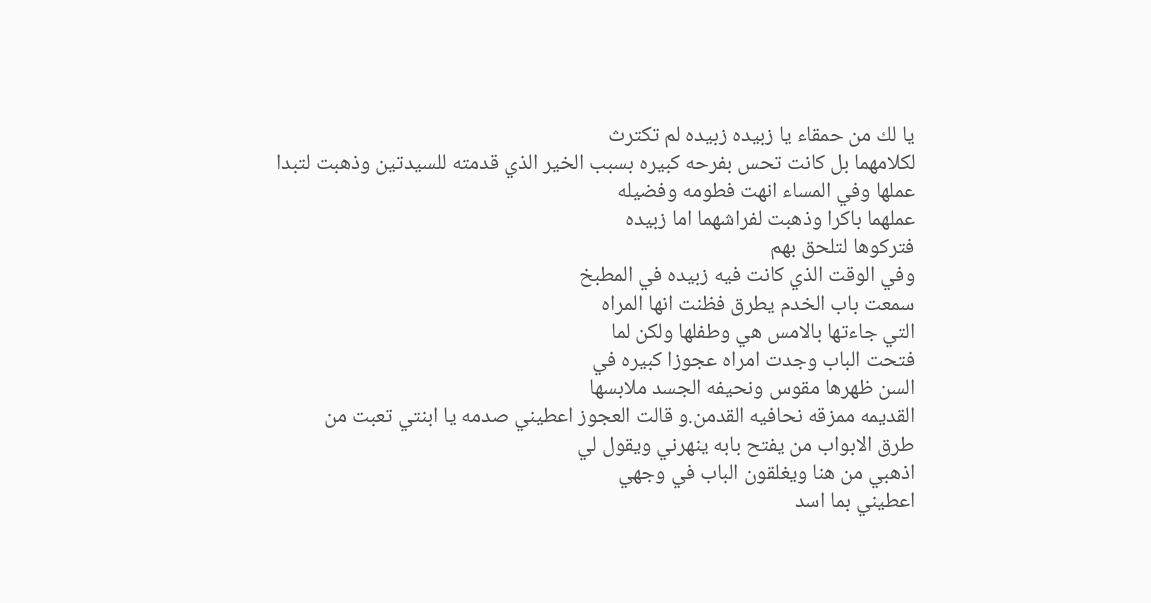يا لك من حمقاء يا زبيده زبيده لم تكترث
لكلامهما بل كانت تحس بفرحه كبيره بسبب الخير الذي قدمته للسيدتين وذهبت لتبدا
عملها وفي المساء انهت فطومه وفضيله
عملهما باكرا وذهبت لفراشهما اما زبيده
فتركوها لتلحق بهم
وفي الوقت الذي كانت فيه زبيده في المطبخ
سمعت باب الخدم يطرق فظنت انها المراه
التي جاءتها بالامس هي وطفلها ولكن لما
فتحت الباب وجدت امراه عجوزا كبيره في
السن ظهرها مقوس ونحيفه الجسد ملابسها
القديمه ممزقه نحافيه القدمن.و قالت العجوز اعطيني صدمه يا ابنتي تعبت من
طرق الابواب من يفتح بابه ينهرني ويقول لي
اذهبي من هنا ويغلقون الباب في وجهي
اعطيني بما اسد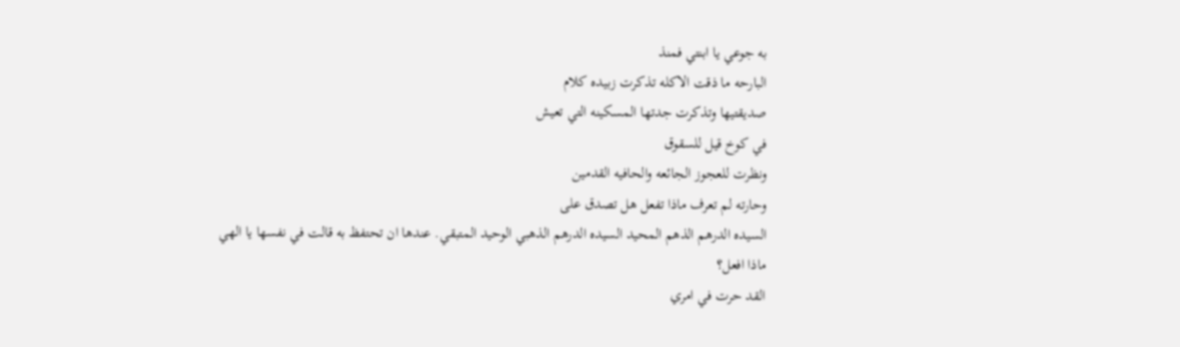به جوعي يا ابنتي فمنذ
البارحه ما ذقت الاكله تذكرت زبيده كلام
صديقتيها وتذكرت جدتها المسكينه التي تعيش
في كوخ قيل للسقوق
ونظرت للعجوز الجائعه والحافيه القدمين
وحارته لم تعرف ماذا تفعل هل تصدق على
السيده الدرهم الذهم المحيد السيده الدرهم الذهبي الوحيد المتبقي. عندها ان تحتفظ به قالت في نفسها يا الهي
ماذا افعل؟
القد حرت في امري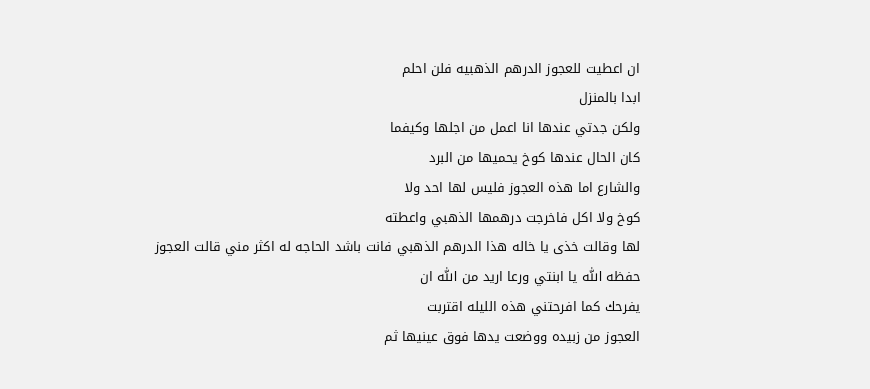ان اعطيت للعجوز الدرهم الذهبيه فلن احلم
ابدا بالمنزل
ولكن جدتي عندها انا اعمل من اجلها وكيفما
كان الحال عندها كوخ يحميها من البرد
والشارع اما هذه العجوز فليس لها احد ولا
كوخ ولا اكل فاخرجت درهمها الذهبي واعطته
لها وقالت خذى يا خاله هذا الدرهم الذهبي فانت باشد الحاجه له اكثر مني قالت العجوز
حفظه اللّٰه يا ابنتي ورعا اريد من اللّٰه ان
يفرحك كما افرحتني هذه الليله اقتربت
العجوز من زبيده ووضعت يدها فوق عينيها ثم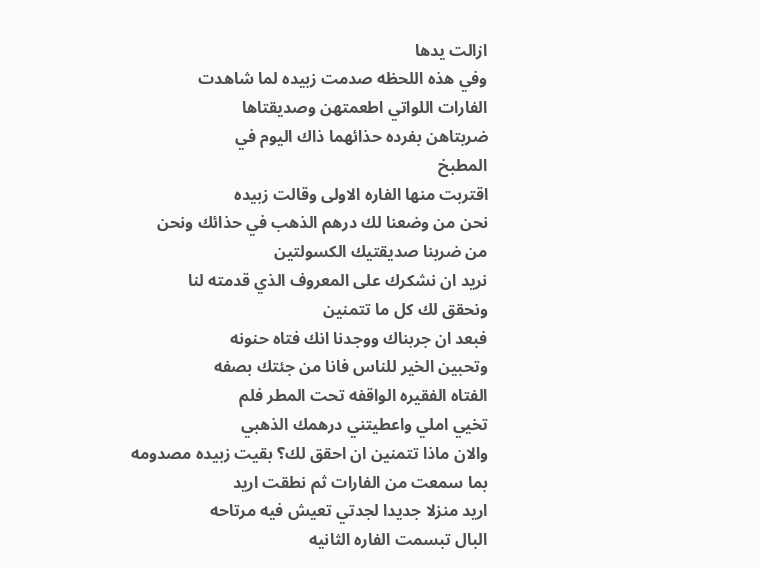ازالت يدها
وفي هذه اللحظه صدمت زبيده لما شاهدت
الفارات اللواتي اطعمتهن وصديقتاها
ضربتاهن بفرده حذائهما ذاك اليوم في
المطبخ
اقتربت منها الفاره الاولى وقالت زبيده
نحن من وضعنا لك درهم الذهب في حذائك ونحن
من ضربنا صديقتيك الكسولتين
نريد ان نشكرك على المعروف الذي قدمته لنا
ونحقق لك كل ما تتمنين
فبعد ان جربناك ووجدنا انك فتاه حنونه
وتحبين الخير للناس فانا من جئتك بصفه
الفتاه الفقيره الواقفه تحت المطر فلم
تخيي املي واعطيتني درهمك الذهبي
والان ماذا تتمنين ان احقق لك؟ بقيت زبيده مصدومه بما سمعت من الفارات ثم نطقت اريد
اريد منزلا جديدا لجدتي تعيش فيه مرتاحه
البال تبسمت الفاره الثانيه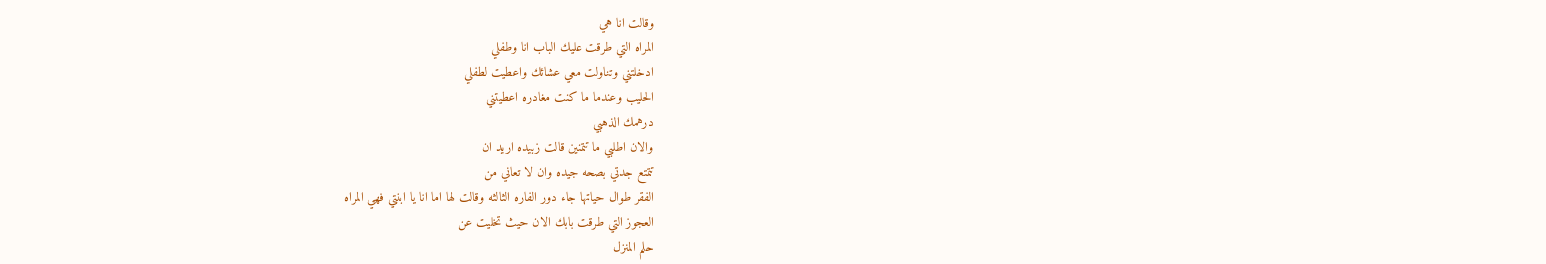وقالت انا هي
المراه التي طرقت عليك الباب انا وطفلي
ادخلتني وتناولت معي عشائك واعطيت لطفلي
الحليب وعندما ما كنت مغادره اعطيتني
درهمك الذهبي
والان اطلبي ما تتمنين قالت زبيده اريد ان
تتمتع جدتي بصحه جيده وان لا تعاني من
الفقر طوال حياتها جاء دور الفاره الثالثه وقالت لها اما انا يا ابنتي فهي المراه
العجوز التي طرقت بابك الان حيث تخليت عن
حلم المنزل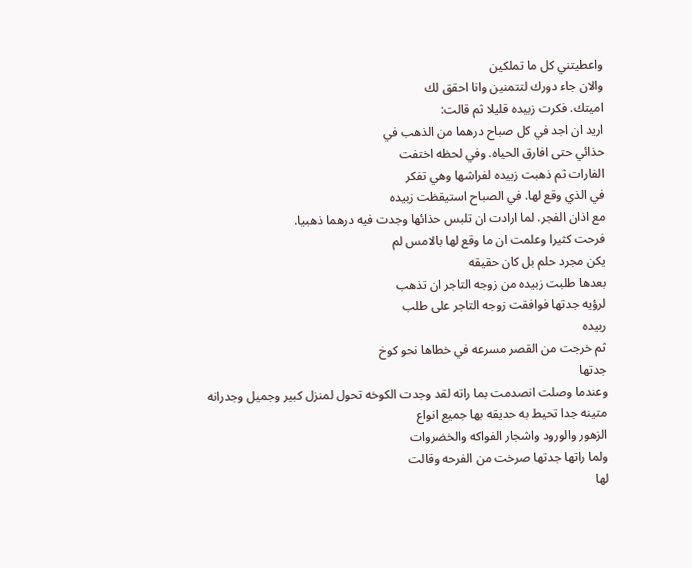واعطيتني كل ما تملكين
والان جاء دورك لتتمنين وانا احقق لك
اميتك. فكرت زبيده قليلا ثم قالت:
اريد ان اجد في كل صباح درهما من الذهب في
حذائي حتى افارق الحياه. وفي لحظه اختفت
الفارات ثم ذهبت زبيده لفراشها وهي تفكر
في الذي وقع لها. في الصباح استيقظت زبيده
مع اذان الفجر. لما ارادت ان تلبس حذائها وجدت فيه درهما ذهبيا.
فرحت كثيرا وعلمت ان ما وقع لها بالامس لم
يكن مجرد حلم بل كان حقيقه
بعدها طلبت زبيده من زوجه التاجر ان تذهب
لرؤيه جدتها فوافقت زوجه التاجر على طلب
ربيده
ثم خرجت من القصر مسرعه في خطاها نحو كوخ
جدتها
وعندما وصلت انصدمت بما راته لقد وجدت الكوخه تحول لمنزل كبير وجميل وجدرانه
متينه جدا تحيط به حديقه بها جميع انواع
الزهور والورود واشجار الفواكه والخضروات
ولما راتها جدتها صرخت من الفرحه وقالت
لها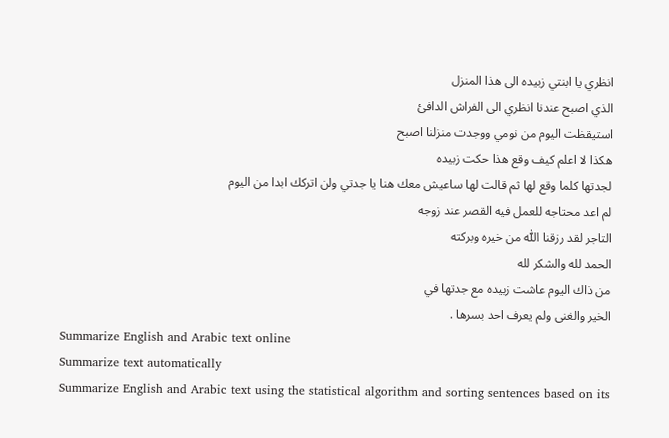انظري يا ابنتي زبيده الى هذا المنزل
الذي اصبح عندنا انظري الى الفراش الدافئ
استيقظت اليوم من نومي ووجدت منزلنا اصبح
هكذا لا اعلم كيف وقع هذا حكت زبيده
لجدتها كلما وقع لها ثم قالت لها ساعيش معك هنا يا جدتي ولن اتركك ابدا من اليوم
لم اعد محتاجه للعمل فيه القصر عند زوجه
التاجر لقد رزقنا اللّٰه من خيره وبركته
الحمد لله والشكر لله
من ذاك اليوم عاشت زبيده مع جدتها في
الخير والغنى ولم يعرف احد بسرها .
Summarize English and Arabic text online
Summarize text automatically
Summarize English and Arabic text using the statistical algorithm and sorting sentences based on its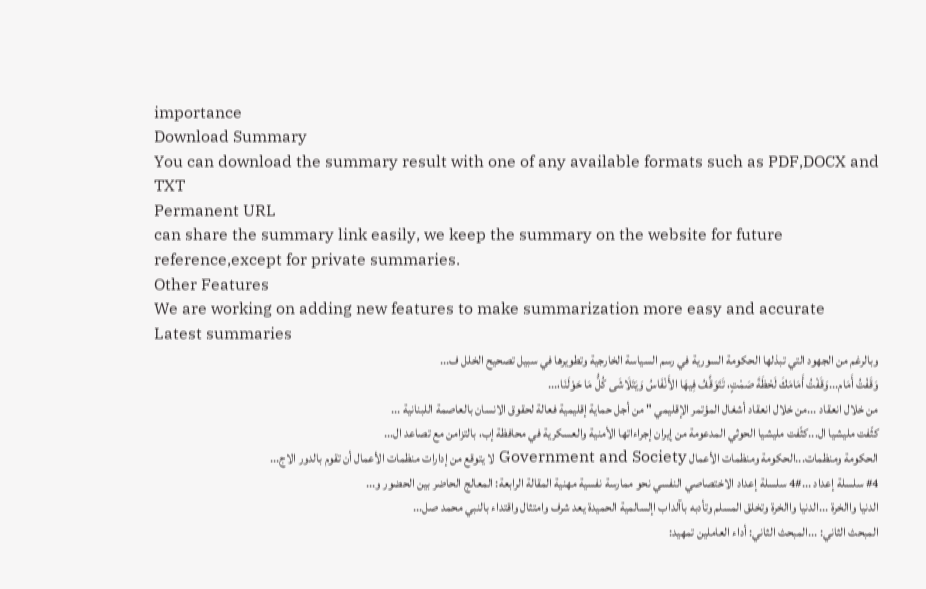importance
Download Summary
You can download the summary result with one of any available formats such as PDF,DOCX and TXT
Permanent URL
can share the summary link easily, we keep the summary on the website for future reference,except for private summaries.
Other Features
We are working on adding new features to make summarization more easy and accurate
Latest summaries
وبالرغم من الجهود التي تبذلها الحكومة السورية في رسم السياسة الخارجية وتطويرها في سبيل تصحيح الخلل ف...
وَقَفْتُ أَمَام...وَقَفْتُ أَمَامَكَ لَحْظَةَ صَمْتٍ، تَتَوَقَّفُ فِيهَا الأَنْفَاسُ وَيَتَلَاشَى كُلُّ مَا حَوْلَنَا،...
من خلال انعقاد ...من خلال انعقاد أشغال المؤتمر الإقليمي " من أجل حماية إقليمية فعالة لحقوق الانسان بالعاصمة اللبنانية ...
كثّفت مليشيا ال...كثّفت مليشيا الحوثي المدعومة من إيران إجراءاتها الأمنية والعسكرية في محافظة إب، بالتزامن مع تصاعد ال...
الحكومة ومنظمات...الحكومة ومنظمات الأعمال Government and Society لا يتوقع من إدارات منظمات الأعمال أن تقوم بالدور الاج...
#4 سلسلة إعداد ...#4 سلسلة إعداد الاختصاصي النفسي نحو ممارسة نفسية مهنية المقالة الرابعة: المعالج الحاضر بين الحضور و...
الدنيا واالخرة ...الدنيا واالخرة وتخلق المسلم وتأدبه باآلداب اإلسالمية الحميدة يعد شرف وامتثال واقتداء بالنبي محمد صل...
المبحث الثاني: ...المبحث الثاني: أداء العاملين تمهيد: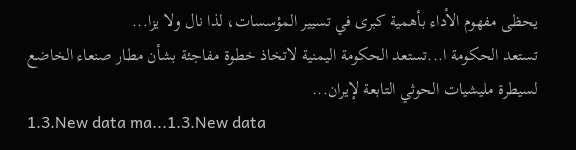يحظى مفهوم الأداء بأهمية كبرى في تسيير المؤسسات، لذا نال ولا يزا...
تستعد الحكومة ا...تستعد الحكومة اليمنية لاتخاذ خطوة مفاجئة بشأن مطار صنعاء الخاضع لسيطرة مليشيات الحوثي التابعة لإيران...
1.3.New data ma...1.3.New data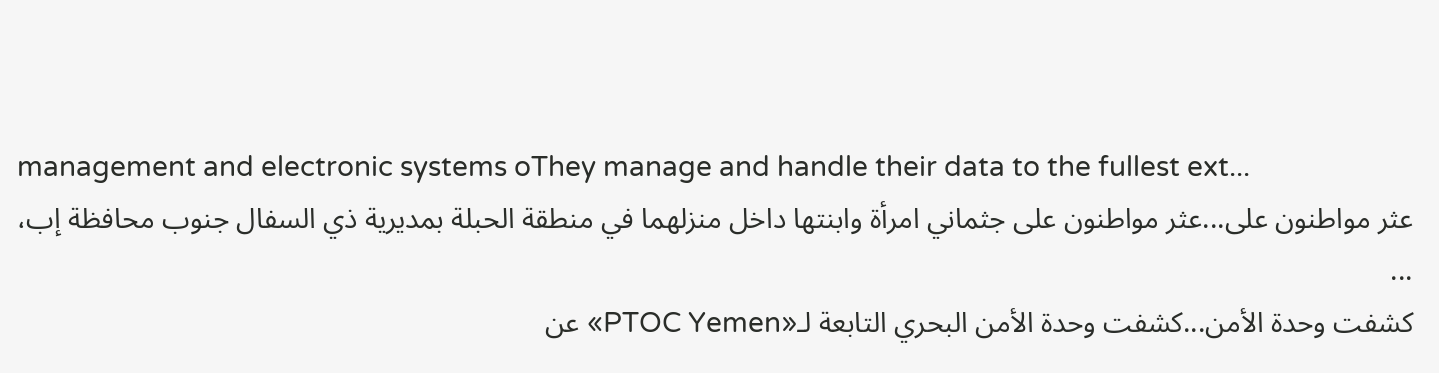management and electronic systems oThey manage and handle their data to the fullest ext...
عثر مواطنون على...عثر مواطنون على جثماني امرأة وابنتها داخل منزلهما في منطقة الحبلة بمديرية ذي السفال جنوب محافظة إب، ...
كشفت وحدة الأمن...كشفت وحدة الأمن البحري التابعة لـ«PTOC Yemen» عن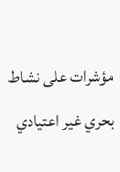مؤشرات على نشاط بحري غير اعتيادي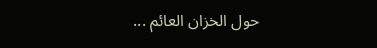حول الخزان العائم ...